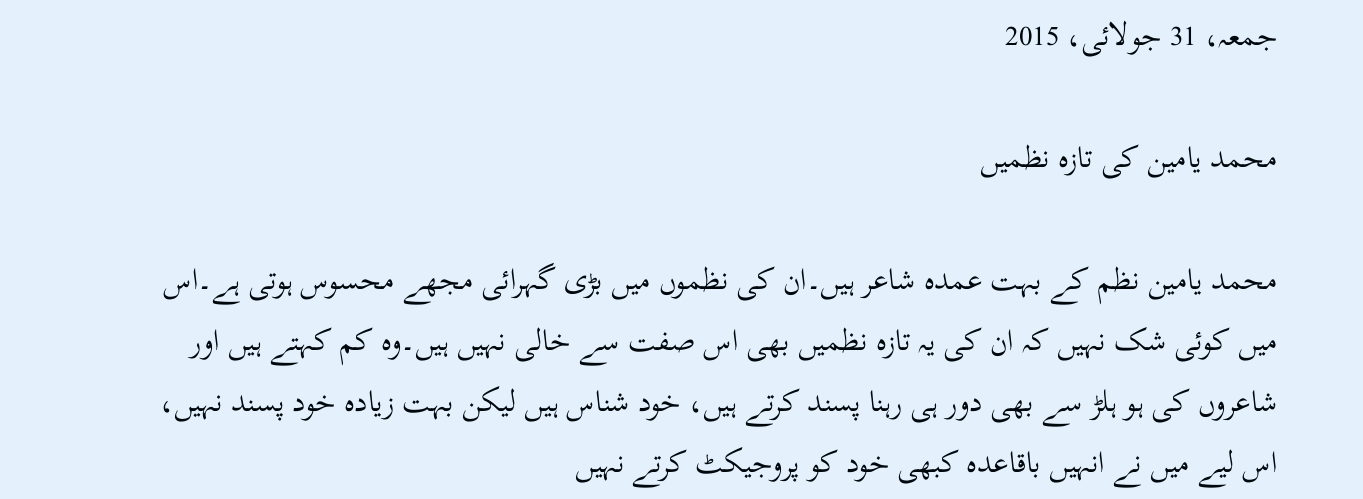جمعہ، 31 جولائی، 2015

محمد یامین کی تازہ نظمیں

محمد یامین نظم کے بہت عمدہ شاعر ہیں۔ان کی نظموں میں بڑی گہرائی مجھے محسوس ہوتی ہے۔اس میں کوئی شک نہیں کہ ان کی یہ تازہ نظمیں بھی اس صفت سے خالی نہیں ہیں۔وہ کم کہتے ہیں اور شاعروں کی ہو ہلڑ سے بھی دور ہی رہنا پسند کرتے ہیں، خود شناس ہیں لیکن بہت زیادہ خود پسند نہیں، اس لیے میں نے انہیں باقاعدہ کبھی خود کو پروجیکٹ کرتے نہیں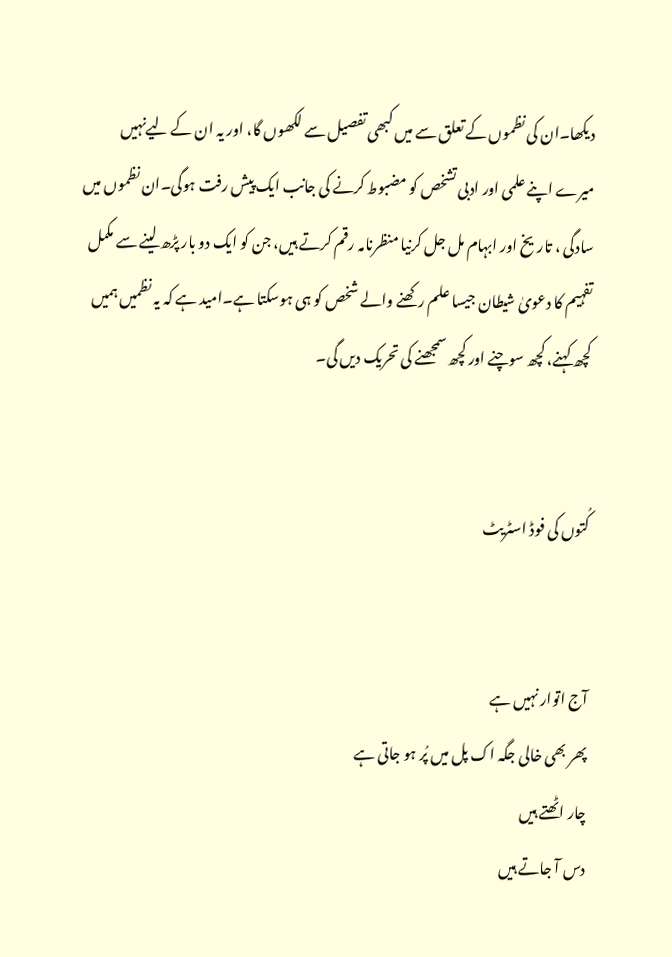دیکھا۔ان کی نظموں کے تعلق سے میں کبھی تفصیل سے لکھوں گا، اور یہ ان کے لیےنہیں میرے اپنے علمی اور ادبی تشخص کو مضبوط کرنے کی جانب ایک پیش رفت ہوگی۔ان نظموں میں سادگی ، تاریخ اور ابہام مل جل کرنیا منظرنامہ رقم کرتے ہیں، جن کو ایک دو بار پڑھ لینے سے مکمل تفہیم کا دعویٰ شیطان جیسا علم رکھنے والے شخص کو ہی ہوسکتا ہے۔امید ہے کہ یہ نظمیں ہمیں کچھ کہنے، کچھ سوچنے اور کچھ سمجھنے کی تحریک دیں گی۔


کُتوں کی فوڈ اسٹریٹ


آج اتوار نہیں ہے
پھر بھی خالی جگہ اک پل میں پُر ہو جاتی ہے
چار اٹھتے ہیں
دس آ جاتے ہیں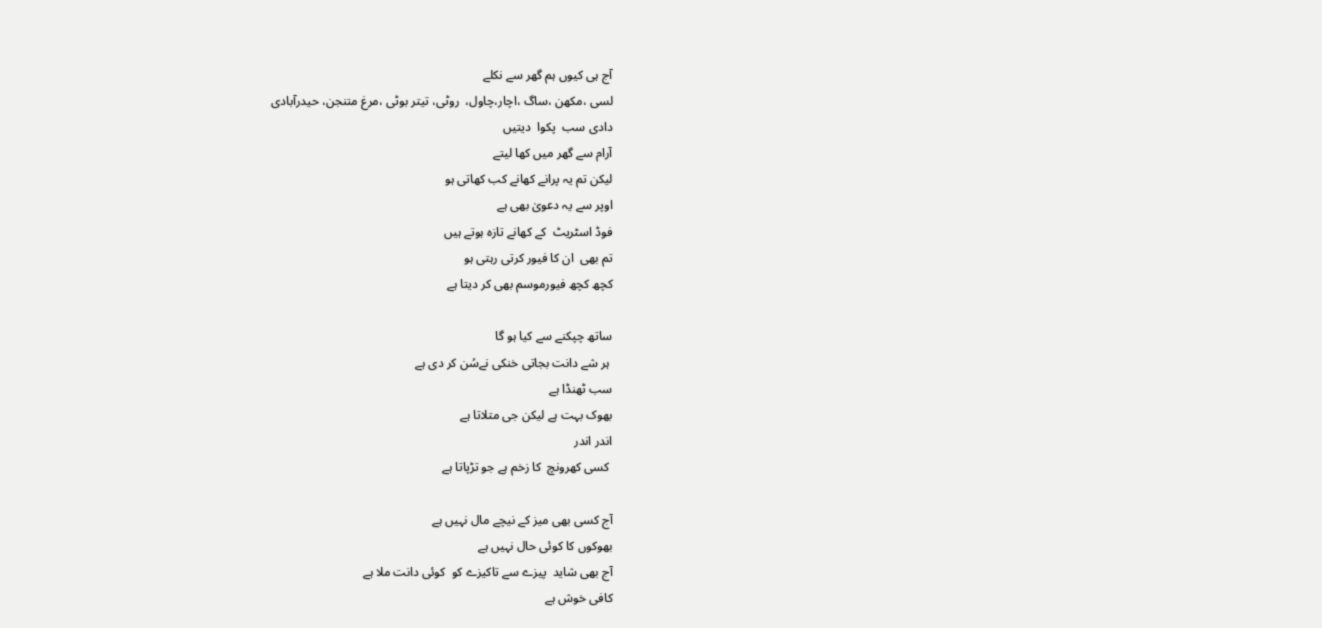آج ہی کیوں ہم گھر سے نکلے
لسی ،مکھن ،ساگ ،اچار،چاول،  روٹی، تیتر بوٹی ،مرغ متنجن، حیدرآبادی
دادی سب  پکوا  دیتیں
آرام سے گھر میں کھا لیتے
لیکن تم یہ پرانے کھانے کب کھاتی ہو
اوپر سے یہ دعویٰ بھی ہے
فوڈ اسٹریٹ  کے کھانے تازہ ہوتے ہیں
تم بھی  ان کا فیور کرتی رہتی ہو
کچھ کچھ فیورموسم بھی کر دیتا ہے

ساتھ چپکنے سے کیا ہو گا
 ہر شے دانت بجاتی خنکی نےسُن کر دی ہے
سب ٹھنڈا ہے
بھوک بہت ہے لیکن جی متلاتا ہے
اندر اندر
 کسی کھرونچ  کا زخم ہے جو تڑپاتا ہے

آج کسی بھی میز کے نیچے مال نہیں ہے
بھوکوں کا کوئی حال نہیں ہے
آج بھی شاید  پیزے سے تاکیزے کو  کوئی دانت ملا ہے
کافی خوش ہے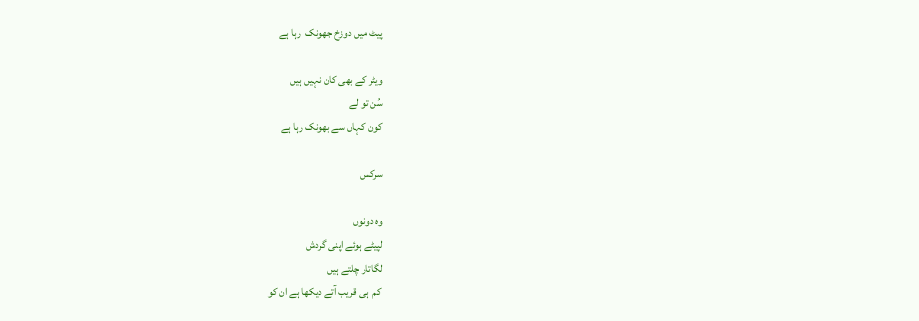پیٹ میں دوزخ جھونک  رہا ہے

ویٹر کے بھی کان نہیں ہیں
سُن تو لے
کون کہاں سے بھونک رہا ہے

سرکس

وہ دونوں
لپیٹے ہوئے اپنی گردش
لگاتار چلتے ہیں
 کم  ہی قریب آتے دیکھا ہے ان کو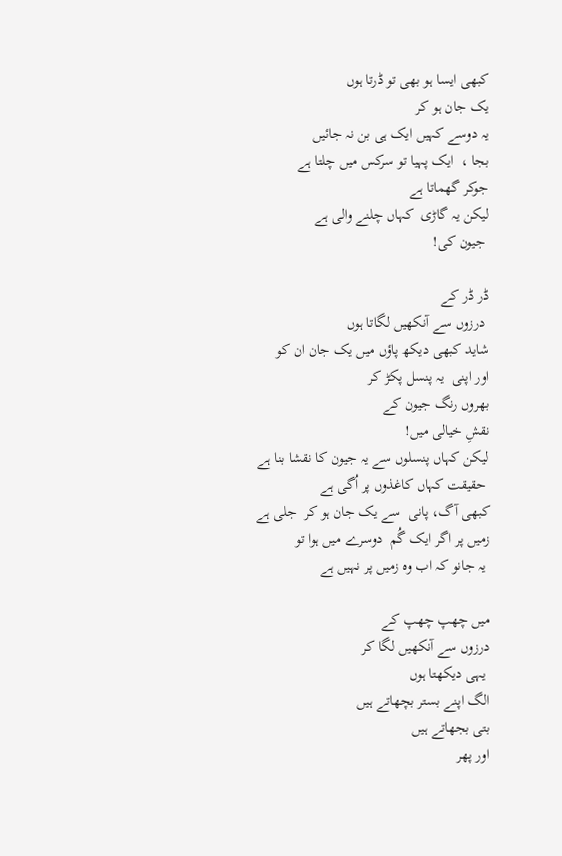کبھی ایسا ہو بھی تو ڈرتا ہوں
یک جان ہو کر
یہ دوسے کہیں ایک ہی بن نہ جائیں
بجا ،  ایک پہیا تو سرکس میں چلتا ہے
جوکر گھماتا ہے
لیکن یہ گاڑی  کہاں چلنے والی ہے
 جیون کی!

ڈر ڈر کے
 درزوں سے آنکھیں لگاتا ہوں
شاید کبھی دیکھ پاؤں میں یک جان ان کو
اور اپنی  یہ پنسل پکڑ کر
بھروں رنگ جیون کے
نقشِ خیالی میں!
لیکن کہاں پنسلوں سے یہ جیون کا نقشا بنا ہے
 حقیقت کہاں کاغذوں پر اُگی ہے
کبھی آگ، پانی  سے یک جان ہو کر  جلی ہے
زمیں پر اگر ایک گُم  دوسرے میں ہوا تو
 یہ جانو کہ اب وہ زمیں پر نہیں ہے

میں چھپ چھپ کے
درزوں سے آنکھیں لگا کر
 یہی دیکھتا ہوں
الگ اپنے بستر بچھاتے ہیں
بتی بجھاتے ہیں
اور پھر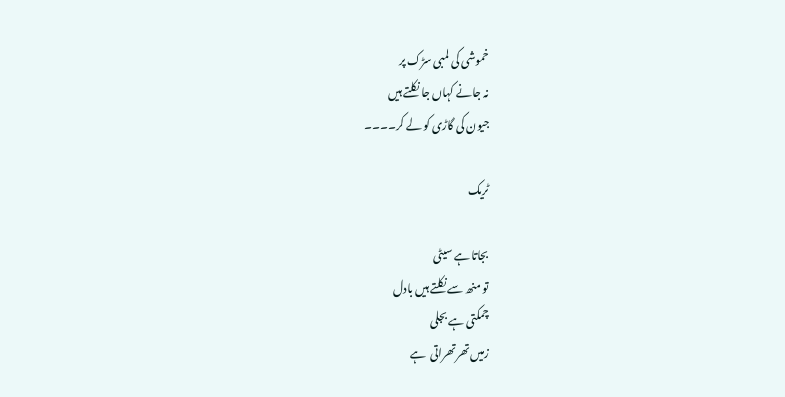خموشی کی لمبی سڑک پر
نہ جانے کہاں جا نکلتے ہیں
جیون کی گاڑی کو لے کر۔۔۔۔

ٹریک

بجاتا ہے سیٹی
تو منھ سے نکلتے ہیں بادل
چمکتی ہے بجلی
زمیں تھرتھراتی  ہے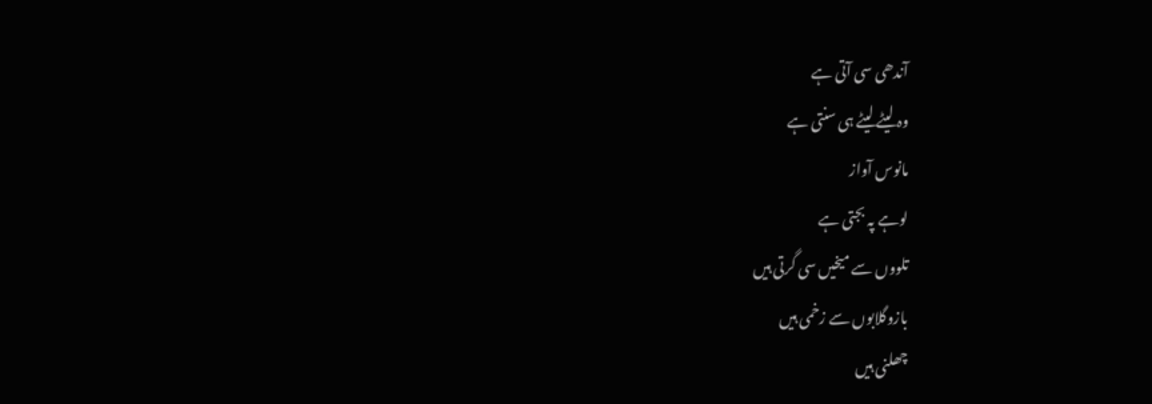آندھی سی آتی ہے
وہ لیٹے لیٹے ہی سنتی ہے
مانوس آواز
لوہے پہ بجتی ہے
تلووں سے میخیں سی گرتی ہیں
بازوگلابوں سے زخمی ہیں
چھلنی ہیں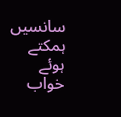سانسیں
ہمکتے ہوئے خواب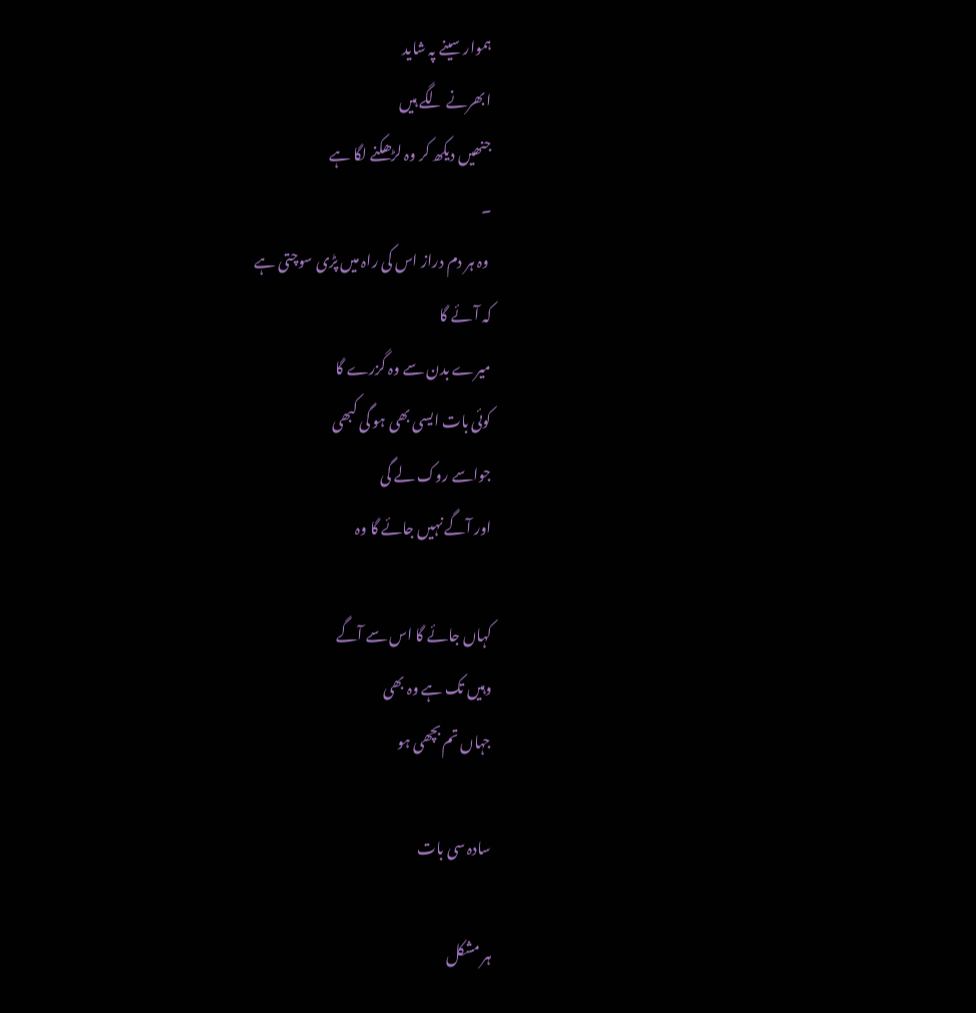ہموار سینے پہ شاید
ابھرنے لگے ہیں
جنھیں دیکھ کر وہ لڑھکنے لگا ہے
۔
 وہ ہر دم دراز اس کی راہ میں پڑی سوچتی ہے
کہ آئے گا
میرے بدن سے وہ گزرے گا
کوئی بات ایسی بھی ہو گی کبھی
جواسے روک لے گی
اور آگے نہیں جائے گا وہ

کہاں جائے گا اس سے آگے
وہیں تک ہے وہ بھی
جہاں تم بچھی ہو

سادہ سی بات

ہر مشکل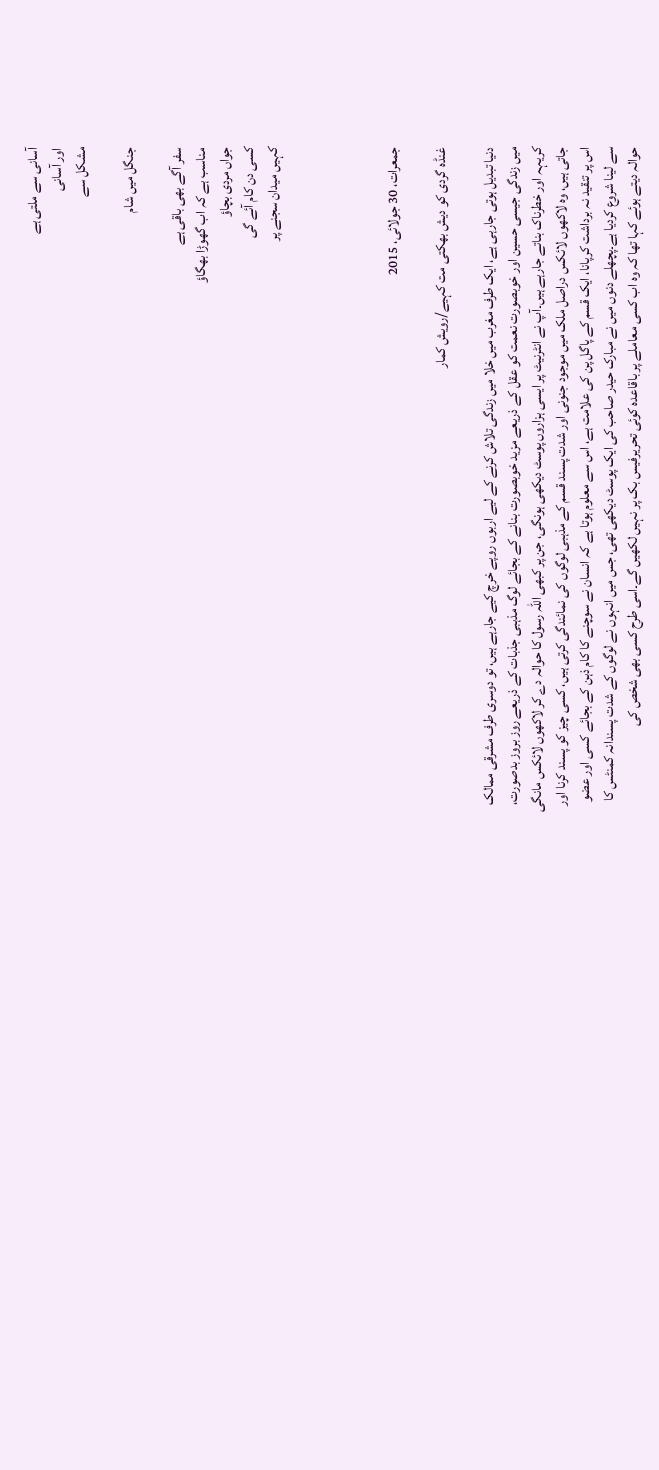آسانی سے ملتی ہے
اور آسانی
مشکل سے

جنگل میں شام

سفر آگے بھی باقی ہے
مناسب ہے کہ اب گھوڑا بھگاؤ
جواں مردی بچاؤ
کسی دن کام آئے گی
کہیں میدان سجنے پر




جمعرات، 30 جولائی، 2015

غنڈہ گردی کو دیش بھکتی مت کہیے/رویش کمار

دنیا تبدیل ہوتی جارہی ہے، ایک طرف مغرب میں خلا میں زندگی تلاش کرنے کے لیے اربوں روپے خرچ کیے جارہے ہیں، تو دوسری طرف مشرقی ممالک میں زندگی جیسی حسین اور خوبصورت نعمت کو عقل کے ذریعے مزید خوبصورت بنانے کے بجائے لوگ مذہبی جذبات کے ذریعے روز بروز بدصورت، کریہہ اور خطرناک بناتے جارہے ہیں۔آپ نے انٹرنیٹ پر ایسی ہزاروں پوسٹ دیکھی ہونگی، جن پر کبھی اللہ رسول کا حوالہ دے کر لاکھوں لائکس مانگی جاتی ہیں، وہ لاکھوں لائکس دراصل ملک میں موجود جنونی اور شدت پسند قسم کے مذہبی لوگوں کی نمائندگی کرتی ہیں، کسی چیز کو پسند کرنا اور اس پر تنقید نہ برداشت کرپانا، ایک قسم کے پاگل پن کی علامت ہے، اس سے معلوم ہوتا ہے کہ انسان نے سوچنے کا کام ذہن کے بجائے کسی اور عضو سے لینا شروع کردیا ہے۔پچھلے دنوں میں نے مبارک حیدر صاحب کی ایک پوسٹ دیکھی تھی، جس میں انہوں نے لوگوں کے شدت پسندانہ کمنٹس کا حوالہ دیتے ہوئے کہا تھا کہ وہ اب کسی معاملے پر باقاعدہ کوئی تحریرفیس بک پر نہیں لکھیں گے۔اسی طرح کسی بھی شخص کی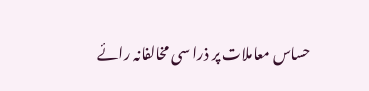حساس معاملات پر ذرا سی مخالفانہ رائے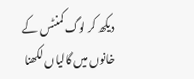دیکھ کر لوگ کمنٹس کے خانوں میں گالیاں لکھنا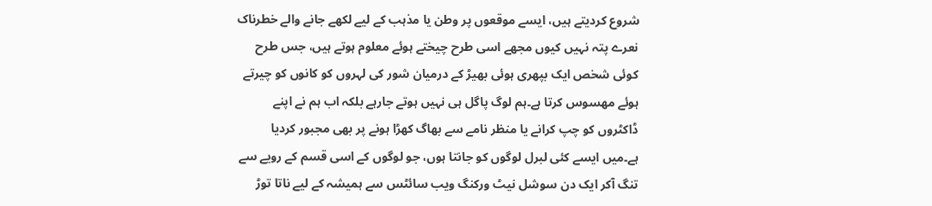شروع کردیتے ہیں، ایسے موقعوں پر وطن یا مذہب کے لیے لکھے جانے والے خطرناک نعرے پتہ نہیں کیوں مجھے اسی طرح چیختے ہوئے معلوم ہوتے ہیں، جس طرح کوئی شخص ایک بپھری ہوئی بھیڑ کے درمیان شور کی لہروں کو کانوں کو چیرتے ہوئے مھسوس کرتا ہے۔ہم لوگ پاگل ہی نہیں ہوتے جارہے بلکہ اب ہم نے اپنے ڈاکٹروں کو چپ کرانے یا منظر نامے سے بھاگ کھڑا ہونے پر بھی مجبور کردیا ہے۔میں ایسے کئی لبرل لوگوں کو جانتا ہوں، جو لوگوں کے اسی قسم کے رویے سے تنگ آکر ایک دن سوشل نیٹ ورکنگ ویب سائٹس سے ہمیشہ کے لیے ناتا توڑ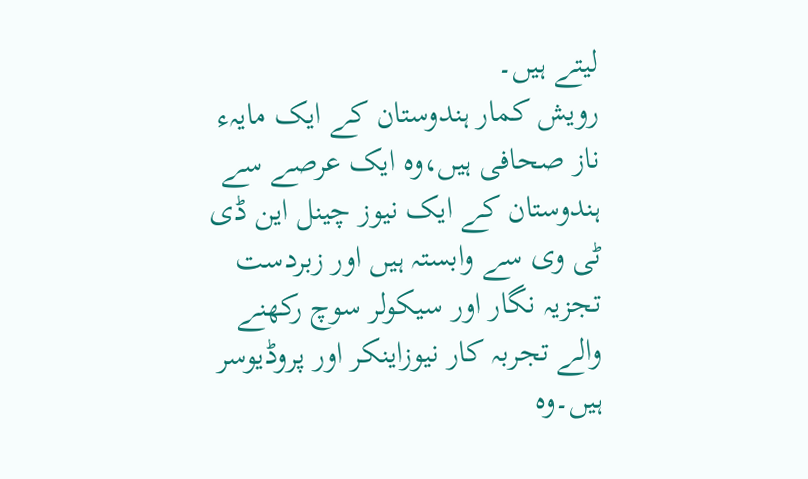لیتے ہیں۔
رویش کمار ہندوستان کے ایک مایہء ناز صحافی ہیں،وہ ایک عرصے سے ہندوستان کے ایک نیوز چینل این ڈی ٹی وی سے وابستہ ہیں اور زبردست تجزیہ نگار اور سیکولر سوچ رکھنے والے تجربہ کار نیوزاینکر اور پروڈیوسر ہیں۔وہ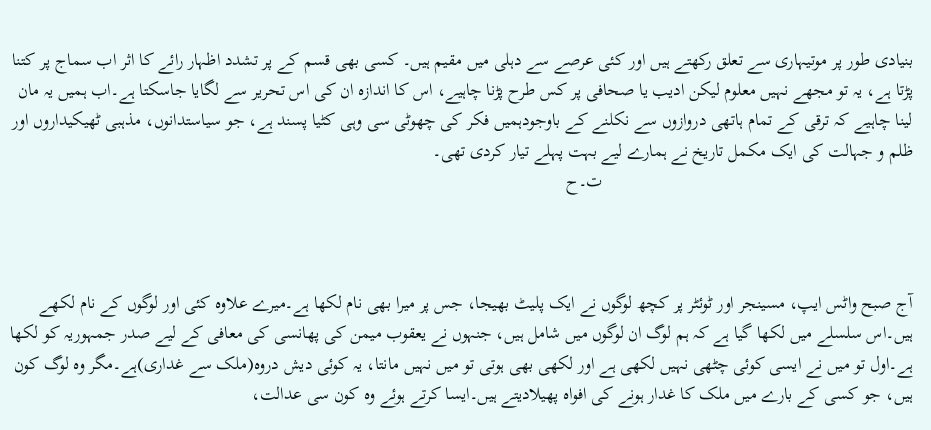بنیادی طور پر موتیہاری سے تعلق رکھتے ہیں اور کئی عرصے سے دہلی میں مقیم ہیں۔ کسی بھی قسم کے پر تشدد اظہار رائے کا اثر اب سماج پر کتنا پڑتا ہے، یہ تو مجھے نہیں معلوم لیکن ادیب یا صحافی پر کس طرح پڑنا چاہیے، اس کا اندازہ ان کی اس تحریر سے لگایا جاسکتا ہے۔اب ہمیں یہ مان لینا چاہیے کہ ترقی کے تمام ہاتھی دروازوں سے نکلنے کے باوجودہمیں فکر کی چھوٹی سی وہی کٹیا پسند ہے، جو سیاستدانوں، مذہبی ٹھیکیداروں اور ظلم و جہالت کی ایک مکمل تاریخ نے ہمارے لیے بہت پہلے تیار کردی تھی۔
                                                                    ت۔ح



آج صبح واٹس ایپ، مسینجر اور ٹوئٹر پر کچھ لوگوں نے ایک پلیٹ بھیجا، جس پر میرا بھی نام لکھا ہے۔میرے علاوہ کئی اور لوگوں کے نام لکھے ہیں۔اس سلسلے میں لکھا گیا ہے کہ ہم لوگ ان لوگوں میں شامل ہیں، جنہوں نے یعقوب میمن کی پھانسی کی معافی کے لیے صدر جمہوریہ کو لکھا ہے۔اول تو میں نے ایسی کوئی چٹھی نہیں لکھی ہے اور لکھی بھی ہوتی تو میں نہیں مانتا، یہ کوئی دیش دروہ(ملک سے غداری)ہے۔مگر وہ لوگ کون ہیں، جو کسی کے بارے میں ملک کا غدار ہونے کی افواہ پھیلادیتے ہیں۔ایسا کرتے ہوئے وہ کون سی عدالت،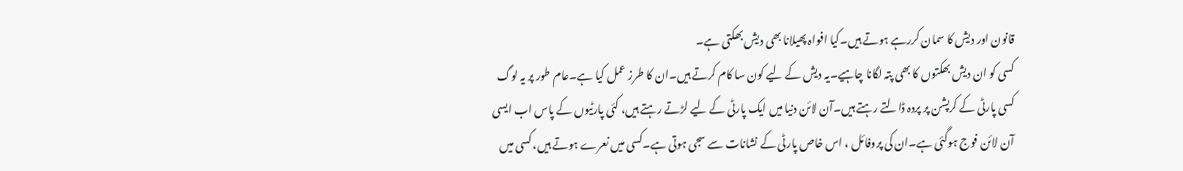قانون اور دیش کا سمان کررہے ہوتے ہیں۔کیا افواہ پھیلانا بھی دیش بھکتی ہے۔
کسی کو ان دیش بھکتوں کا بھی پتہ لگانا چاہیے۔یہ دیش کے لیے کون سا کام کرتے ہیں۔ان کا طرز عمل کیا ہے۔عام طور پر یہ لوگ کسی پارٹی کے کرپشن پر پردہ ڈالتے رہتے ہیں۔آن لائن دنیا میں ایک پارٹی کے لیے لڑتے رہتے ہیں، کئی پارٹیوں کے پاس اب ایسی آن لائن فوج ہوگئی ہے۔ان کی پروفائل ، اس خاص پارٹی کے نشانات سے سجی ہوتی ہے۔کسی میں نعرے ہوتے ہیں، کسی میں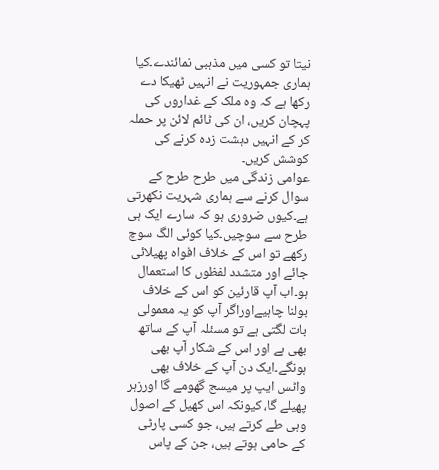نیتا تو کسی میں مذہبی نمائندے۔کیا ہماری جمہوریت نے انہیں ٹھیکا دے رکھا ہے کہ وہ ملک کے غداروں کی پہچان کریں، ان کی ٹائم لائن پر حملہ کر کے انہیں دہشت زدہ کرنے کی کوشش کریں۔
عوامی زندگی میں طرح طرح کے سوال کرنے سے ہماری شہریت نکھرتی ہے۔کیوں ضروری ہو کہ سارے ایک ہی طرح سے سوچیں۔کیا کوئی الگ سوچ رکھے تو اس کے خلاف افواہ پھیلائی جائے اور متشدد لفظوں کا استعمال ہو۔اب آپ قارئین کو اس کے خلاف بولنا چاہیےاوراگر آپ کو یہ معمولی بات لگتی ہے تو مسئلہ آپ کے ساتھ بھی ہے اور اس کے شکار آپ بھی ہونگے۔ایک دن آپ کے خلاف بھی واٹس ایپ پر میسج گھومے گا اورزہر پھیلے گا، کیونکہ اس کھیل کے اصول وہی طے کرتے ہیں، جو کسی پارٹی کے حامی ہوتے ہیں، جن کے پاس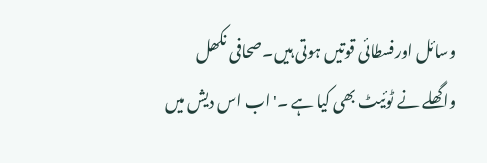وسائل اورفسطائی قوتیں ہوتی ہیں۔صحافی نکھل واگھلے نے ٹوئیٹ بھی کیا ہے ۔'اب اس دیش میں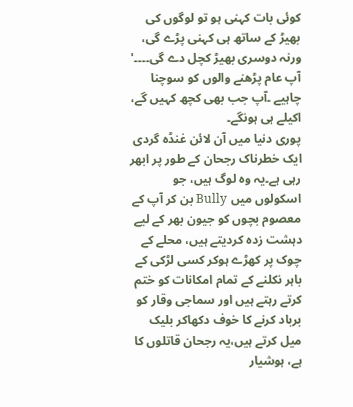کوئی بات کہنی ہو تو لوگوں کی بھیڑ کے ساتھ ہی کہنی پڑے گی، ورنہ دوسری بھیڑ کچل دے گی۔۔۔۔' آپ عام پڑھنے والوں کو سوچنا چاہیے ۔آپ جب بھی کچھ کہیں گے، اکیلے ہی ہونگے۔
پوری دنیا میں آن لائن غنڈہ گردی ایک خطرناک رجحان کے طور پر ابھر رہی ہے۔یہ وہ لوگ ہیں، جو اسکولوں میں Bully بن کر آپ کے معصوم بچوں کو جیون بھر کے لیے دہشت زدہ کردیتے ہیں، محلے کے چوک پر کھڑے ہوکر کسی لڑکی کے باہر نکلنے کے تمام امکانات کو ختم کرتے رہتے ہیں اور سماجی وقار کو برباد کرنے کا خوف دکھاکر بلیک میل کرتے ہیں،یہ رجحان قاتلوں کا ہے، ہوشیار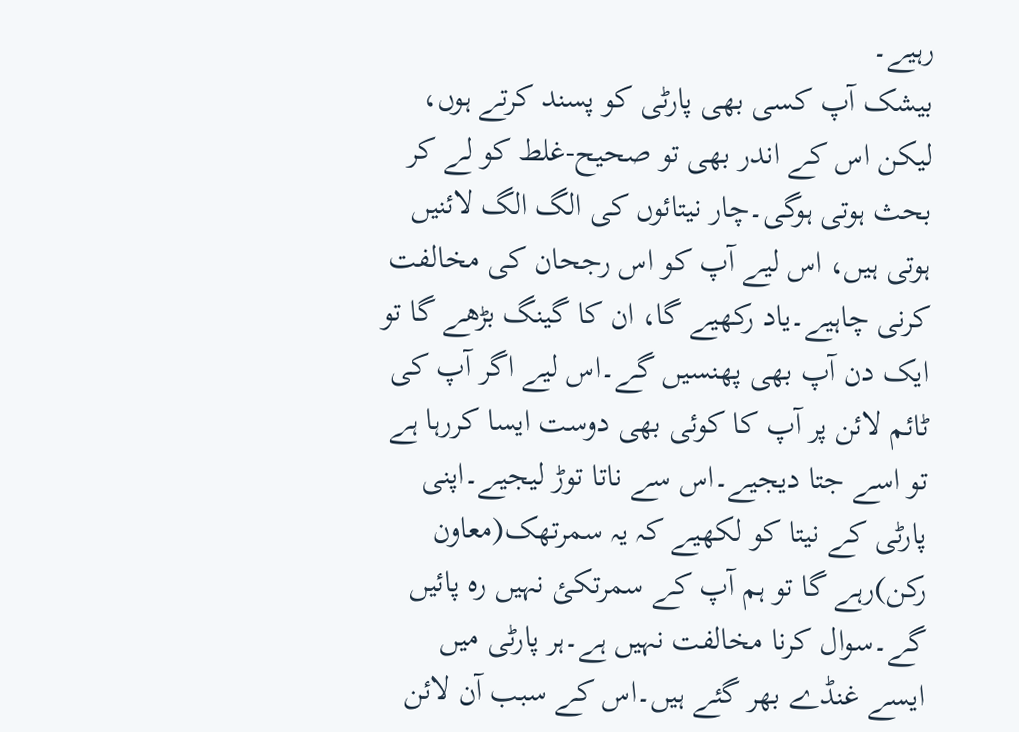رہیے۔
بیشک آپ کسی بھی پارٹی کو پسند کرتے ہوں، لیکن اس کے اندر بھی تو صحیح-غلط کو لے کر بحث ہوتی ہوگی۔چار نیتائوں کی الگ الگ لائنیں ہوتی ہیں، اس لیے آپ کو اس رجحان کی مخالفت کرنی چاہیے۔یاد رکھیے گا، ان کا گینگ بڑھے گا تو ایک دن آپ بھی پھنسیں گے۔اس لیے اگر آپ کی ٹائم لائن پر آپ کا کوئی بھی دوست ایسا کررہا ہے تو اسے جتا دیجیے۔اس سے ناتا توڑ لیجیے۔اپنی پارٹی کے نیتا کو لکھیے کہ یہ سمرتھک(معاون رکن)رہے گا تو ہم آپ کے سمرتکئ نہیں رہ پائیں گے۔سوال کرنا مخالفت نہیں ہے۔ہر پارٹی میں ایسے غنڈے بھر گئے ہیں۔اس کے سبب آن لائن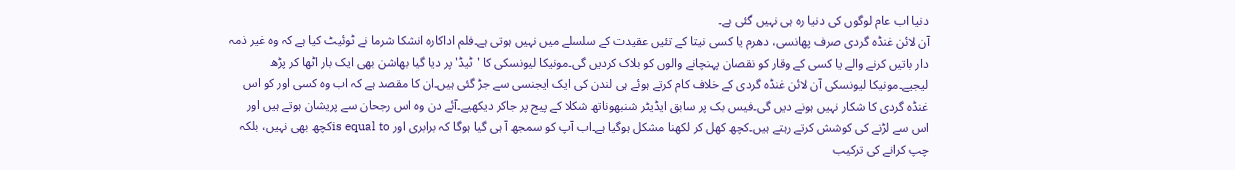دنیا اب عام لوگوں کی دنیا رہ ہی نہیں گئی ہے۔
آن لائن غنڈہ گردی صرف پھانسی، دھرم یا کسی نیتا کے تئیں عقیدت کے سلسلے میں نہیں ہوتی ہے۔فلم اداکارہ انشکا شرما نے ٹوئیٹ کیا ہے کہ وہ غیر ذمہ دار باتیں کرنے والے یا کسی کے وقار کو نقصان پہنچانے والوں کو بلاک کردیں گی۔مونیکا لیونسکی کا 'ٹیڈ' پر دیا گیا بھاشن بھی ایک بار اٹھا کر پڑھ لیجیے۔مونیکا لیونسکی آن لائن غنڈہ گردی کے خلاف کام کرتے ہوئے ہی لندن کی ایک ایجنسی سے جڑ گئی ہیں۔ان کا مقصد ہے کہ اب وہ کسی اور کو اس غنڈہ گردی کا شکار نہیں ہونے دیں گی۔فیس بک پر سابق ایڈیٹر شنبھوناتھ شکلا کے پیج پر جاکر دیکھیے۔آئے دن وہ اس رجحان سے پریشان ہوتے ہیں اور اس سے لڑنے کی کوشش کرتے رہتے ہیں۔کچھ کھل کر لکھنا مشکل ہوگیا ہے۔اب آپ کو سمجھ آ ہی گیا ہوگا کہ برابری اور is equal toکچھ بھی نہیں، بلکہ چپ کرانے کی ترکیب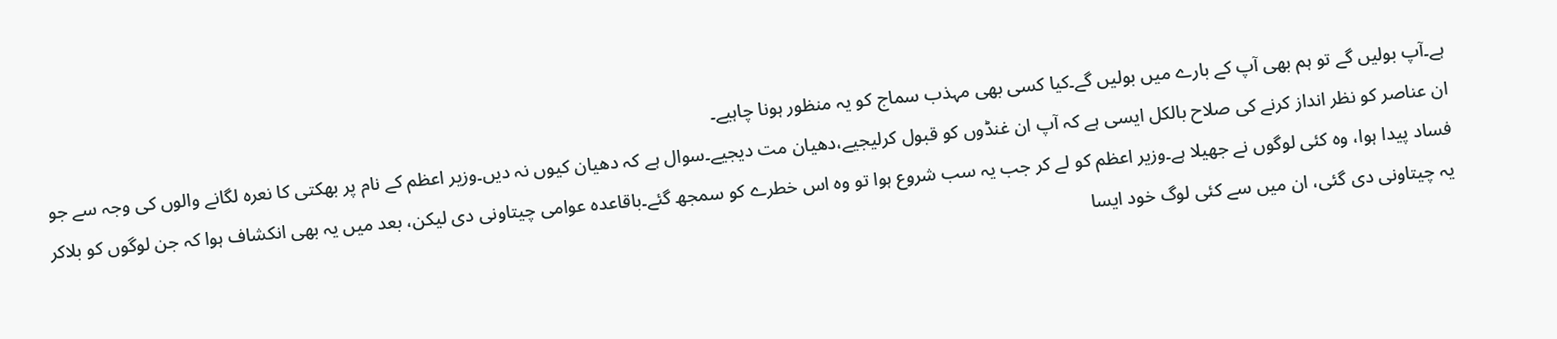ہے۔آپ بولیں گے تو ہم بھی آپ کے بارے میں بولیں گے۔کیا کسی بھی مہذب سماج کو یہ منظور ہونا چاہیے۔
ان عناصر کو نظر انداز کرنے کی صلاح بالکل ایسی ہے کہ آپ ان غنڈوں کو قبول کرلیجیے،دھیان مت دیجیے۔سوال ہے کہ دھیان کیوں نہ دیں۔وزیر اعظم کے نام پر بھکتی کا نعرہ لگانے والوں کی وجہ سے جو فساد پیدا ہوا، وہ کئی لوگوں نے جھیلا ہے۔وزیر اعظم کو لے کر جب یہ سب شروع ہوا تو وہ اس خطرے کو سمجھ گئے۔باقاعدہ عوامی چیتاونی دی لیکن، بعد میں یہ بھی انکشاف ہوا کہ جن لوگوں کو بلاکر یہ چیتاونی دی گئی، ان میں سے کئی لوگ خود ایسا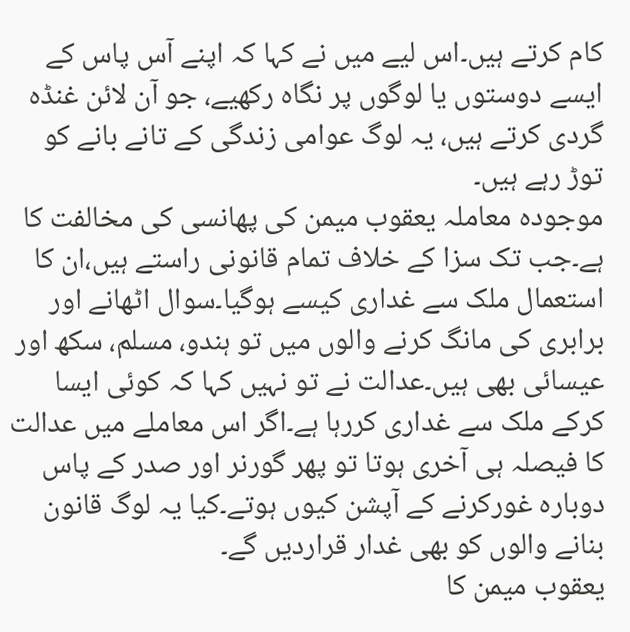کام کرتے ہیں۔اس لیے میں نے کہا کہ اپنے آس پاس کے ایسے دوستوں یا لوگوں پر نگاہ رکھیے، جو آن لائن غنڈہ گردی کرتے ہیں، یہ لوگ عوامی زندگی کے تانے بانے کو توڑ رہے ہیں۔
موجودہ معاملہ یعقوب میمن کی پھانسی کی مخالفت کا ہے۔جب تک سزا کے خلاف تمام قانونی راستے ہیں،ان کا استعمال ملک سے غداری کیسے ہوگیا۔سوال اٹھانے اور برابری کی مانگ کرنے والوں میں تو ہندو، مسلم، سکھ اور عیسائی بھی ہیں۔عدالت نے تو نہیں کہا کہ کوئی ایسا کرکے ملک سے غداری کررہا ہے۔اگر اس معاملے میں عدالت کا فیصلہ ہی آخری ہوتا تو پھر گورنر اور صدر کے پاس دوبارہ غورکرنے کے آپشن کیوں ہوتے۔کیا یہ لوگ قانون بنانے والوں کو بھی غدار قراردیں گے۔
یعقوب میمن کا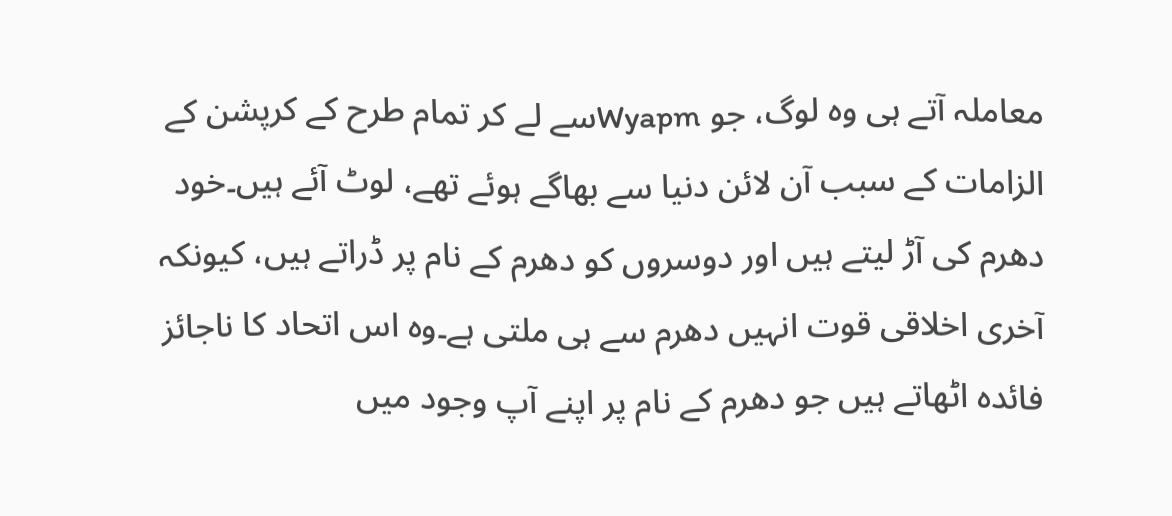معاملہ آتے ہی وہ لوگ، جو Wyapmسے لے کر تمام طرح کے کرپشن کے الزامات کے سبب آن لائن دنیا سے بھاگے ہوئے تھے، لوٹ آئے ہیں۔خود دھرم کی آڑ لیتے ہیں اور دوسروں کو دھرم کے نام پر ڈراتے ہیں، کیونکہ آخری اخلاقی قوت انہیں دھرم سے ہی ملتی ہے۔وہ اس اتحاد کا ناجائز فائدہ اٹھاتے ہیں جو دھرم کے نام پر اپنے آپ وجود میں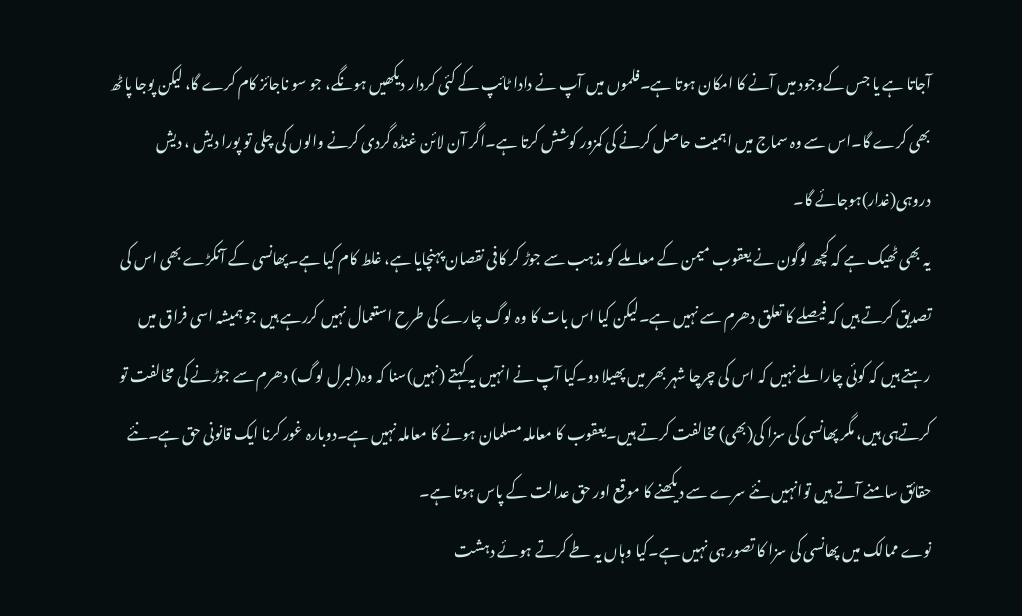آجاتا ہے یا جس کےوجود میں آنے کا امکان ہوتا ہے۔فلموں میں آپ نے دادا ٹائپ کے کئی کردار دیکھیں ہونگے، جو سو ناجائز کام کرے گا، لیکن پوجا پاٹھ بھی کرے گا۔اس سے وہ سماج میں اہمیت حاصل کرنے کی کمزور کوشش کرتا ہے۔اگر آن لائن غنڈہ گردی کرنے والوں کی چلی تو پورا دیش ، دیش دروہی(غدار)ہوجائے گا۔
یہ بھی ٹھیک ہے کہ کچھ لوگون نے یعقوب میمن کے معاملے کو مذہب سے جوڑ کر کافی نقصان پہنچایا ہے، غلط کام کیا ہے۔پھانسی کے آنکڑے بھی اس کی تصدیق کرتے ہیں کہ فیصلے کا تعلق دھرم سے نہیں ہے۔لیکن کیا اس بات کا وہ لوگ چارے کی طرح استعمال نہیں کررہے ہیں جو ہمیشہ اسی فراق میں رہتے ہیں کہ کوئی چارا ملے نہیں کہ اس کی چرچا شہر بھر میں پھیلا دو۔کیا آپ نے انہیں یہ کہتے (نہیں)سنا کہ وہ(لبرل لوگ) دھرم سے جوڑنے کی مخالفت تو کرتےہی ہیں، مگر پھانسی کی سزا کی(بھی) مخالفت کرتے ہیں۔یعقوب کا معاملہ مسلمان ہونے کا معاملہ نہیں ہے۔دوبارہ غور کرنا ایک قانونی حق ہے۔نئے حقائق سامنے آتے ہیں توانہیں نئے سرے سے دیکھنے کا موقع اور حق عدالت کے پاس ہوتا ہے۔
نوے ممالک میں پھانسی کی سزا کا تصور ہی نہیں ہے۔کیا وہاں یہ طے کرتے ہوئے دہشت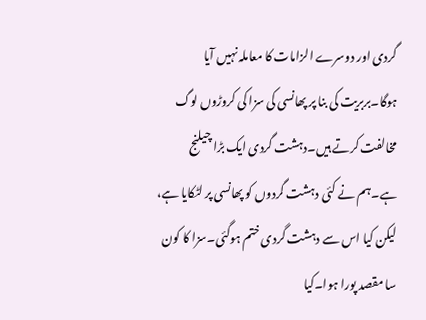گردی اور دوسرے الزامات کا معاملہ نہیں آیا ہوگا۔بربریت کی بنا پر پھانسی کی سزا کی کروڑوں لوگ مخالفت کرتے ہیں۔دہشت گردی ایک بڑا چیلنج ہے۔ہم نے کئی دہشت گردوں کو پھانسی پر لٹکایا ہے، لیکن کیا اس سے دہشت گردی ختم ہوگئی۔سزا کا کون سا مقصد پورا ہوا۔کیا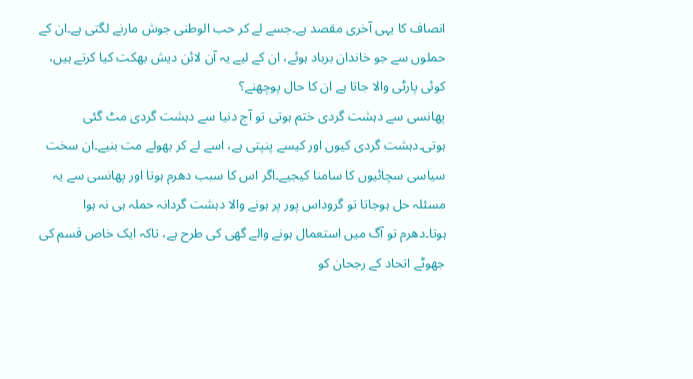انصاف کا یہی آخری مقصد ہے۔جسے لے کر حب الوطنی جوش مارنے لگتی ہے۔ان کے حملوں سے جو خاندان برباد ہوئے، ان کے لیے یہ آن لائن دیش بھکت کیا کرتے ہیں، کوئی پارٹی والا جاتا ہے ان کا حال پوچھنے؟
پھانسی سے دہشت گردی ختم ہوتی تو آج دنیا سے دہشت گردی مٹ گئی ہوتی۔دہشت گردی کیوں اور کیسے پنپتی ہے، اسے لے کر بھولے مت بنیے۔ان سخت سیاسی سچائیوں کا سامنا کیجیے۔اگر اس کا سبب دھرم ہوتا اور پھانسی سے یہ مسئلہ حل ہوجاتا تو گروداس پور پر ہونے والا دہشت گردانہ حملہ ہی نہ ہوا ہوتا۔دھرم تو آگ میں استعمال ہونے والے گھی کی طرح ہے، تاکہ ایک خاص قسم کی جھوٹے اتحاد کے رجحان کو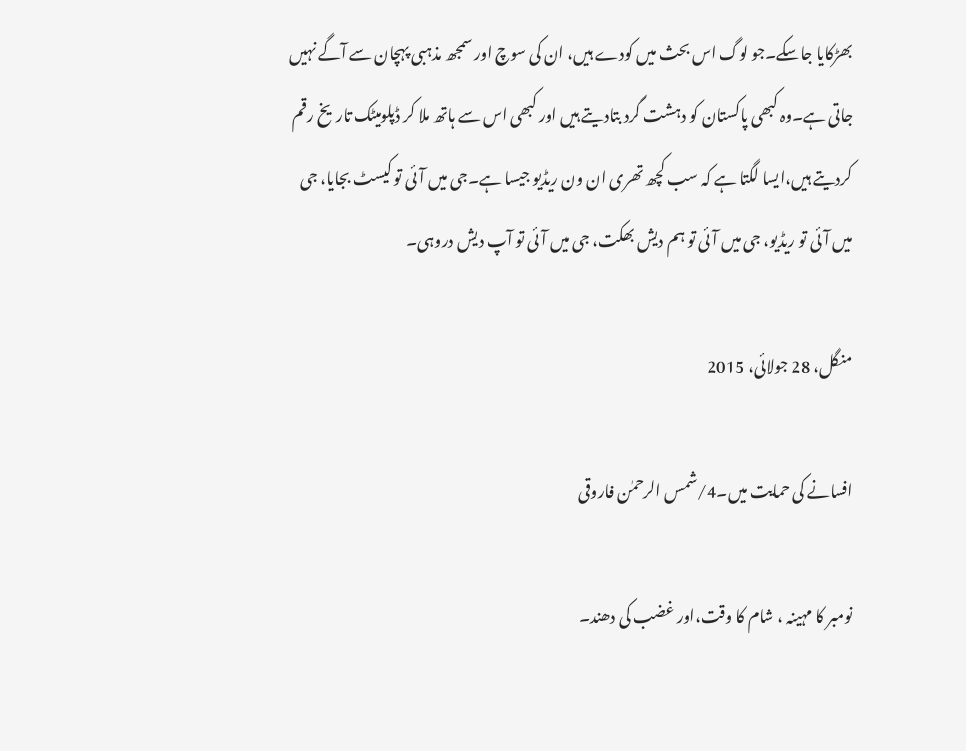بھڑکایا جاسکے۔جو لوگ اس بحث میں کودے ہیں، ان کی سوچ اور سمجھ مذہبی پہچان سے آگے نہیں جاتی ہے۔وہ کبھی پاکستان کو دہشت گرد بتادیتے ہیں اور کبھی اس سے ہاتھ ملا کر ڈپلومیٹک تاریخ رقم کردیتے ہیں،ایسا لگتا ہے کہ سب کچھ تھری ان ون ریڈیو جیسا ہے۔جی میں آئی تو کیسٹ بجایا، جی میں آئی تو ریڈیو، جی میں آئی تو ہم دیش بھکت، جی میں آئی تو آپ دیش دروہی۔

منگل، 28 جولائی، 2015

افسانے کی حمایت میں۔4/شمس الرحمٰن فاروقی

نومبر کا مہینہ ، شام کا وقت،اور غضب کی دھند۔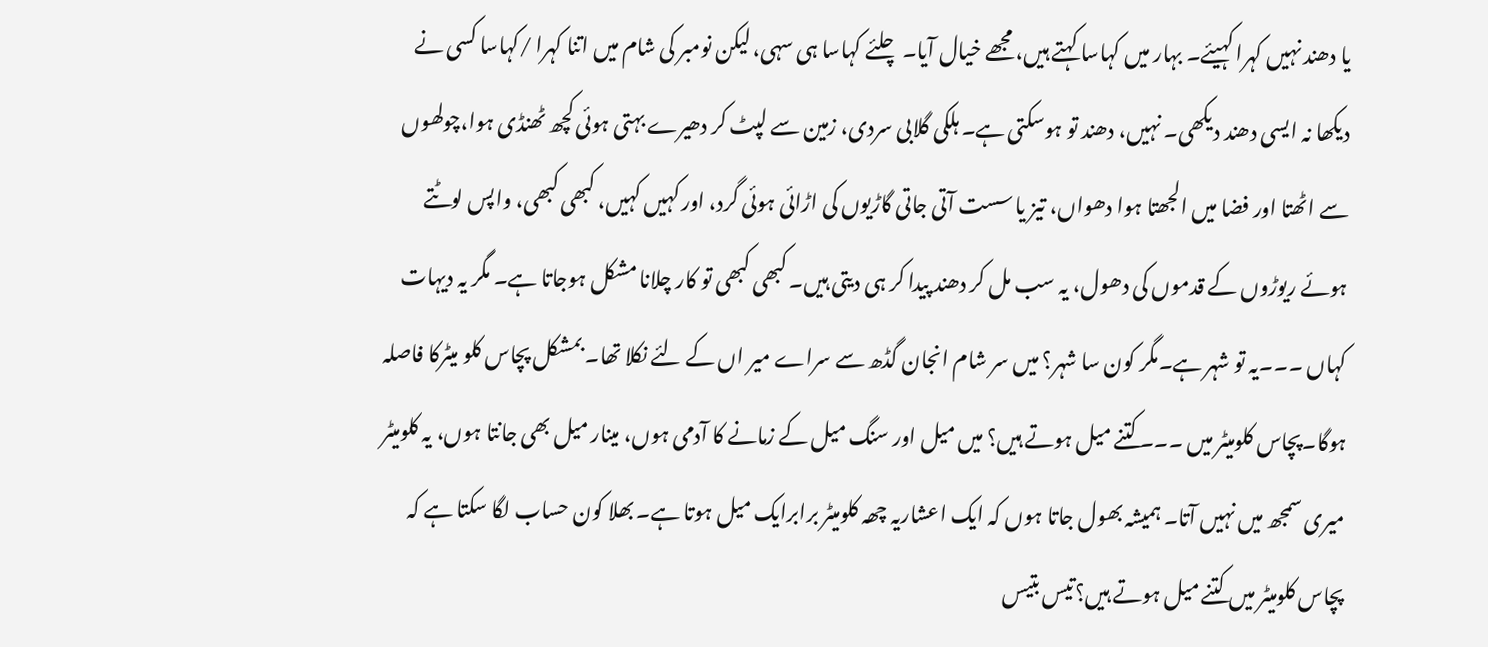یا دھند نہیں کہرا کہیئے۔ بہار میں کہاسا کہتے ہیں، مجھے خیال آیا۔ چلئے کہاسا ہی سہی، لیکن نومبر کی شام میں اتنا کہرا /کہاسا کسی نے دیکھا نہ ایسی دھند دیکھی۔ نہیں، دھند تو ہوسکتی ہے۔ ہلکی گلابی سردی، زمین سے لپٹ کر دھیرے بہتی ہوئی کچھ ٹھنڈی ہوا،چولھوں سے اٹھتا اور فضا میں الجھتا ہوا دھواں، تیز یا سست آتی جاتی گاڑیوں کی اڑائی ہوئی گرد، اور کہیں کہیں، کبھی کبھی، واپس لوٹتے ہوئے ریوڑوں کے قدموں کی دھول، یہ سب مل کر دھند پیدا کر ہی دیتی ہیں۔ کبھی کبھی تو کار چلانا مشکل ہوجاتا ہے۔ مگر یہ دیہات کہاں ۔۔۔یہ تو شہر ہے۔مگر کون سا شہر؟ میں سر شام انجان گڈھ سے سراے میر اں کے لئے نکلا تھا۔ بمشکل پچاس کلو میٹرکا فاصلہ ہوگا۔پچاس کلومیٹر میں ۔۔۔کتنے میل ہوتے ہیں؟ میں میل اور سنگ میل کے زمانے کا آدمی ہوں، مینار میل بھی جانتا ہوں، یہ کلومیٹر میری سمجھ میں نہیں آتا۔ ہمیشہ بھول جاتا ہوں کہ ایک اعشاریہ چھہ کلومیٹر برابرایک میل ہوتا ہے۔ بھلا کون حساب لگا سکتا ہے کہ پچاس کلومیٹر میں کتنے میل ہوتے ہیں؟تیس بتیس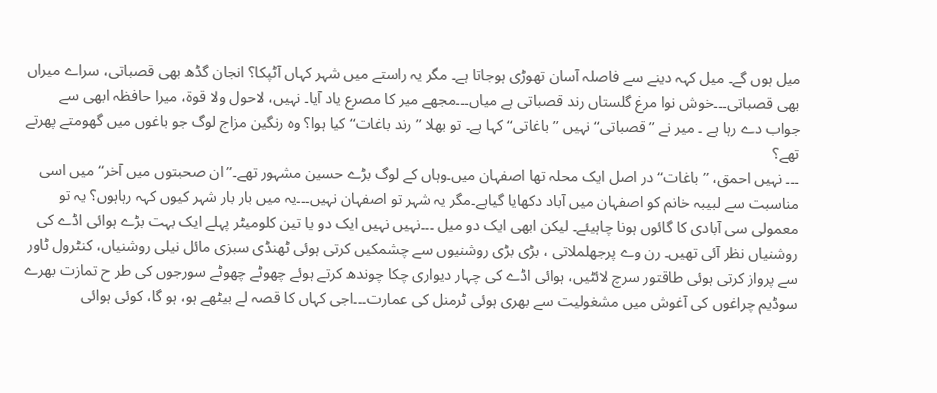میل ہوں گے۔ میل کہہ دینے سے فاصلہ آسان تھوڑی ہوجاتا ہے۔ مگر یہ راستے میں شہر کہاں آٹپکا؟ انجان گڈھ بھی قصباتی، سراے میراں بھی قصباتی۔۔۔خوش نوا مرغ گلستاں رند قصباتی ہے میاں۔۔۔مجھے میر کا مصرع یاد آیا۔ نہیں، لاحول ولا قوۃ، میرا حافظہ ابھی سے جواب دے رہا ہے ۔ میر نے ’’قصباتی‘‘ نہیں ’’باغاتی‘‘ کہا ہے۔ تو بھلا ’’رند باغات‘‘ کیا ہوا؟ وہ رنگین مزاج لوگ جو باغوں میں گھومتے پھرتے تھے؟
۔۔۔ نہیں احمق، ’’باغات‘‘ در اصل ایک محلہ تھا اصفہان میں۔وہاں کے لوگ بڑے حسین مشہور تھے۔’’ان صحبتوں میں آخر‘‘میں اسی مناسبت سے لبیبہ خانم کو اصفہان میں آباد دکھایا گیاہے۔مگر یہ شہر تو اصفہان نہیں۔۔۔یہ میں بار بار شہر کیوں کہہ رہاہوں؟ یہ تو معمولی سی آبادی کا گائوں ہونا چاہیئے۔ لیکن ابھی ایک دو میل ۔۔۔نہیں نہیں ایک دو یا تین کلومیٹر پہلے ایک بہت بڑے ہوائی اڈے کی روشنیاں نظر آئی تھیں۔ رن وے پرجھلملاتی ، بڑی بڑی روشنیوں سے چشمکیں کرتی ہوئی ٹھنڈی سبزی مائل نیلی روشنیاں، کنٹرول ٹاور سے پرواز کرتی ہوئی طاقتور سرچ لائٹیں، ہوائی اڈے کی چہار دیواری چکا چوندھ کرتے ہوئے چھوٹے چھوٹے سورجوں کی طر ح تمازت بھرے سوڈیم چراغوں کی آغوش میں مشغولیت سے بھری ہوئی ٹرمنل کی عمارت۔۔۔اجی کہاں کا قصہ لے بیٹھے ہو، ہو گا، کوئی ہوائی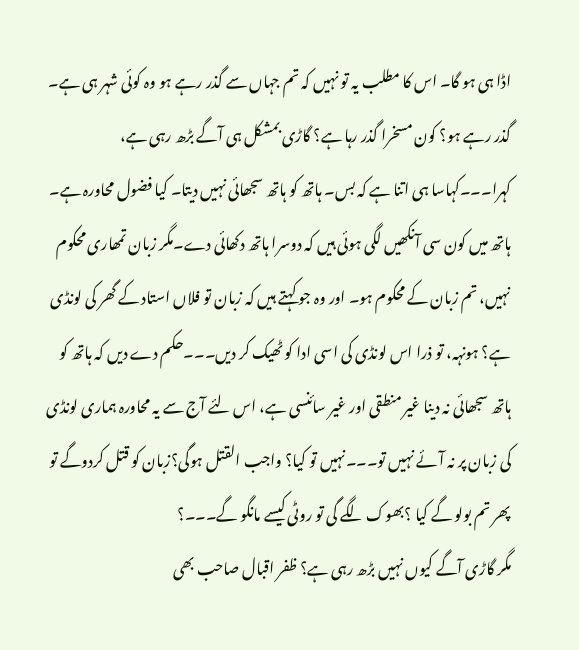اڈا ہی ہو گا۔ اس کا مطلب یہ تو نہیں کہ تم جہاں سے گذر رہے ہو وہ کوئی شہر ہی ہے۔ گذر رہے ہو؟ کون مسخرا گذر رہا ہے؟ گاڑی بمشکل ہی آگے بڑھ رہی ہے، کہرا۔۔۔کہاسا ہی اتنا ہے کہ بس۔ ہاتھ کو ہاتھ سجھائی نہیں دیتا۔ کیا فضول محاورہ ہے۔ ہاتھ میں کون سی آنکھیں لگی ہوئی ہیں کہ دوسرا ہاتھ دکھائی دے۔مگر زبان تمھاری محکوم نہیں، تم زبان کے محکوم ہو۔ اور وہ جو کہتے ہیں کہ زبان تو فلاں استاد کے گھر کی لونڈی ہے؟ ہونہہ، تو ذرا اس لونڈی کی اسی ادا کو ٹھیک کر دیں۔۔۔حکم دے دیں کہ ہاتھ کو ہاتھ سجھائی نہ دینا غیر منطقی اور غیر سائنسی ہے، اس لئے آج سے یہ محاورہ ہماری لونڈی کی زبان پر نہ آئے نہیں تو۔۔۔نہیں تو کیا؟ واجب القتل ہوگی؟زبان کو قتل کردوگے تو پھر تم بولو گے کیا ؟بھوک لگے گی تو روٹی کیسے مانگو گے۔۔۔؟
مگر گاڑی آگے کیوں نہیں بڑھ رہی ہے؟ ظفر اقبال صاحب بھی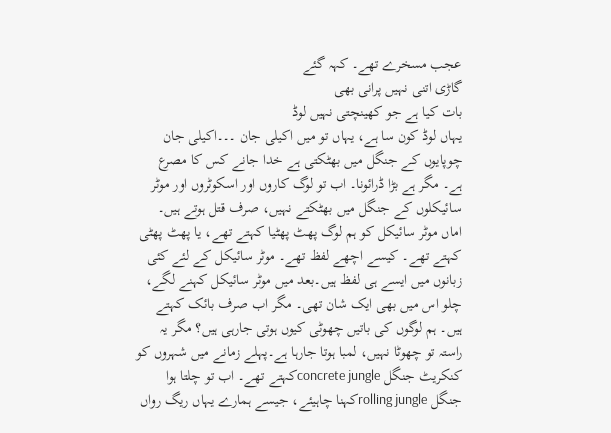عجب مسخرے تھے۔ کہہ گئے
گاڑی اتنی نہیں پرانی بھی
بات کیا ہے جو کھینچتی نہیں لوڈ
یہاں لوڈ کون سا ہے، یہاں تو میں اکیلی جان ۔۔۔اکیلی جان چوپایوں کے جنگل میں بھٹکتی ہے خدا جانے کس کا مصرع ہے۔ مگر ہے بڑا ڈرائونا۔ اب تو لوگ کاروں اور اسکوٹروں اور موٹر سائیکلوں کے جنگل میں بھٹکتے نہیں، صرف قتل ہوتے ہیں۔ اماں موٹر سائیکل کو ہم لوگ پھٹ پھٹیا کہتے تھے، یا پھٹ پھٹی کہتے تھے۔ کیسے اچھے لفظ تھے۔ موٹر سائیکل کے لئے کئی زبانوں میں ایسے ہی لفظ ہیں۔بعد میں موٹر سائیکل کہنے لگے، چلو اس میں بھی ایک شان تھی۔ مگر اب صرف بائک کہتے ہیں۔ ہم لوگوں کی باتیں چھوٹی کیوں ہوتی جارہی ہیں؟ مگر یہ راستہ تو چھوٹا نہیں، لمبا ہوتا جارہا ہے۔پہلے زمانے میں شہروں کو کنکریٹ جنگل concrete jungleکہتے تھے۔ اب تو چلتا ہوا جنگل rolling jungleکہنا چاہیئے، جیسے ہمارے یہاں ریگ رواں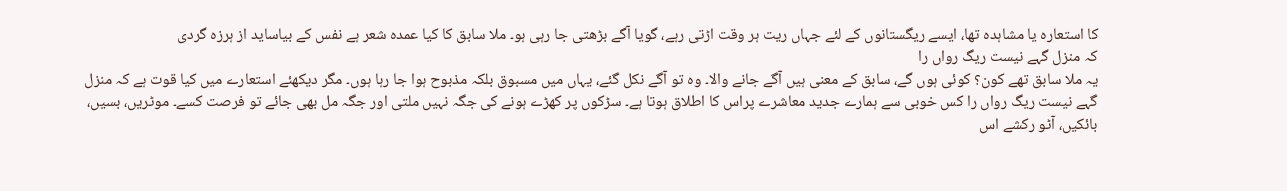کا استعارہ یا مشاہدہ تھا، ایسے ریگستانوں کے لئے جہاں ریت ہر وقت اڑتی رہے، گویا آگے بڑھتی جا رہی ہو۔ ملا سابق کا کیا عمدہ شعر ہے نفس کے بیاساید از ہرزہ گردی
کہ منزل گہے نیست ریگ رواں را
یہ ملا سابق تھے کون؟ کوئی ہوں گے، سابق کے معنی ہیں آگے جانے والا۔ وہ تو آگے نکل گئے، یہاں میں مسبوق بلکہ مذبوح ہوا جا رہا ہوں۔ مگر دیکھئے استعارے میں کیا قوت ہے کہ منزل گہے نیست ریگ رواں را کس خوبی سے ہمارے جدید معاشرے پراس کا اطلاق ہوتا ہے۔ سڑکوں پر کھڑے ہونے کی جگہ نہیں ملتی اور جگہ مل بھی جائے تو فرصت کسے۔ موٹریں، بسیں، بائکیں، آٹو رکشے اس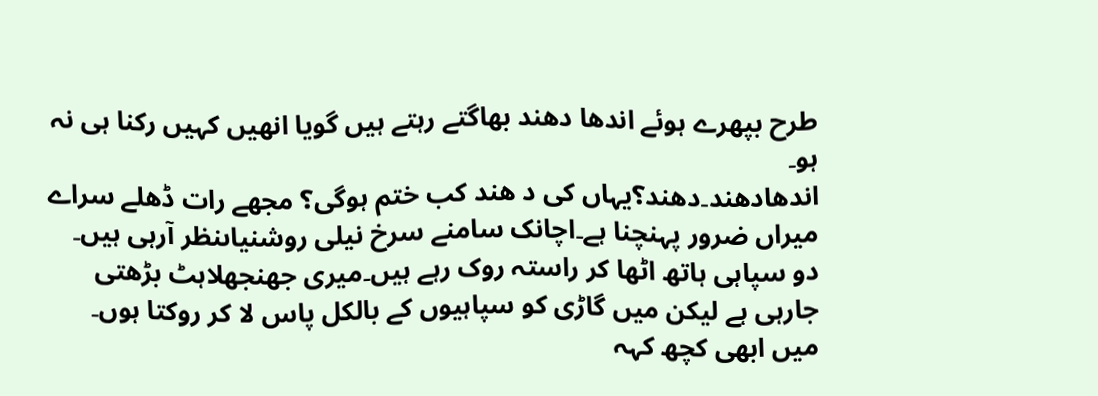طرح بپھرے ہوئے اندھا دھند بھاگتے رہتے ہیں گویا انھیں کہیں رکنا ہی نہ ہو۔
اندھادھند۔دھند؟یہاں کی د ھند کب ختم ہوگی؟ مجھے رات ڈھلے سراے میراں ضرور پہنچنا ہے۔اچانک سامنے سرخ نیلی روشنیاںنظر آرہی ہیں۔ دو سپاہی ہاتھ اٹھا کر راستہ روک رہے ہیں۔میری جھنجھلاہٹ بڑھتی جارہی ہے لیکن میں گاڑی کو سپاہیوں کے بالکل پاس لا کر روکتا ہوں۔ میں ابھی کچھ کہہ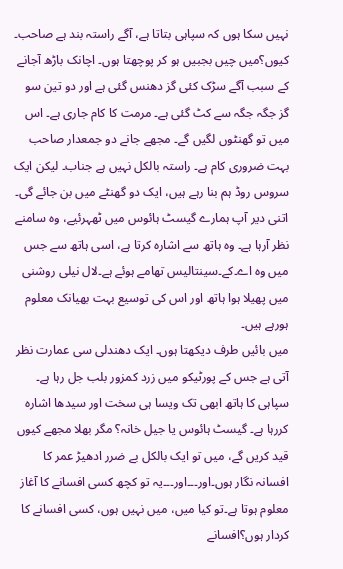نہیں سکا ہوں کہ سپاہی بتاتا ہے، آگے راستہ بند ہے صاحب۔ کیوں؟میں چیں بجبیں ہو کر پوچھتا ہوں۔ اچانک باڑھ آجانے کے سبب آگے سڑک کئی گز دھنس گئی ہے اور دو تین سو گز جگہ جگہ سے کٹ گئی ہے۔ مرمت کا کام جاری ہے۔ اس میں تو گھنٹوں لگیں گے۔ مجھے جانے دو جمعدار صاحب بہت ضروری کام ہے۔ راستہ بالکل نہیں ہے جناب۔ لیکن ایک سروس روڈ ہم بنا رہے ہیں، ایک دو گھنٹے میں بن جائے گی۔ اتنی دیر آپ ہمارے گیسٹ ہائوس میں ٹھہرئیے، وہ سامنے نظر آرہا ہے۔ وہ ہاتھ سے اشارہ کرتا ہے، اسی ہاتھ سے جس میں وہ اے۔کے۔سینتالیس تھامے ہوئے ہے۔لال نیلی روشنی میں پھیلا ہوا ہاتھ اور اس کی توسیع بہت بھیانک معلوم ہورہے ہیں۔
میں بائیں طرف دیکھتا ہوں۔ ایک دھندلی سی عمارت نظر آتی ہے جس کے پورٹیکو میں زرد کمزور بلب جل رہا ہے۔ سپاہی کا ہاتھ ابھی تک ویسا ہی سخت اور سیدھا اشارہ کررہا ہے۔ گیسٹ ہائوس یا جیل خانہ؟ مگر بھلا مجھے کیوں قید کریں گے، میں تو ایک بالکل بے ضرر ادھیڑ عمر کا افسانہ نگار ہوں۔اور۔۔۔اور۔۔۔یہ تو کچھ کسی افسانے کا آغاز معلوم ہوتا ہے۔تو کیا میں، میں نہیں ہوں، کسی افسانے کا کردار ہوں؟افسانے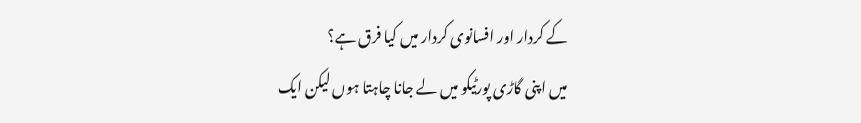کے کردار اور افسانوی کردار میں کیا فرق ہے؟
میں اپنی گاڑی پورٹیکو میں لے جانا چاہتا ہوں لیکن ایک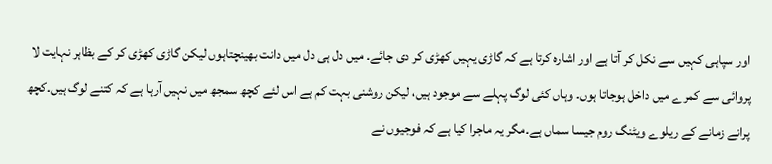اور سپاہی کہیں سے نکل کر آتا ہے اور اشارہ کرتا ہے کہ گاڑی یہیں کھڑی کر دی جائے۔ میں دل ہی دل میں دانت بھینچتاہوں لیکن گاڑی کھڑی کر کے بظاہر نہایت لا پروائی سے کمرے میں داخل ہوجاتا ہوں۔ وہاں کئی لوگ پہلے سے موجود ہیں، لیکن روشنی بہت کم ہے اس لئے کچھ سمجھ میں نہیں آرہا ہے کہ کتنے لوگ ہیں۔کچھ پرانے زمانے کے ریلوے ویٹنگ روم جیسا سماں ہے۔مگر یہ ماجرا کیا ہے کہ فوجیوں نے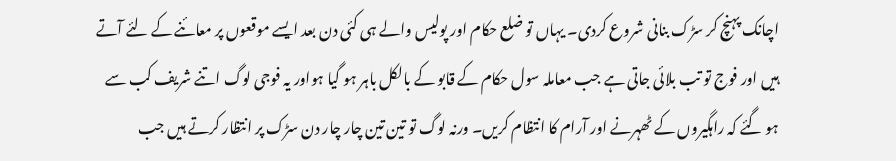اچانک پہنچ کر سڑک بنانی شروع کردی۔ یہاں تو ضلع حکام اور پولیس والے ہی کئی دن بعد ایسے موقعوں پر معائنے کے لئے آتے ہیں اور فوج تو تب بلائی جاتی ہے جب معاملہ سول حکام کے قابو کے بالکل باہر ہو گیا ہواور یہ فوجی لوگ اتنے شریف کب سے ہو گئے کہ راہگیروں کے ٹھہرنے اور آرام کا انتظام کریں۔ ورنہ لوگ تو تین تین چار چار دن سڑک پر انتظار کرتے ہیں جب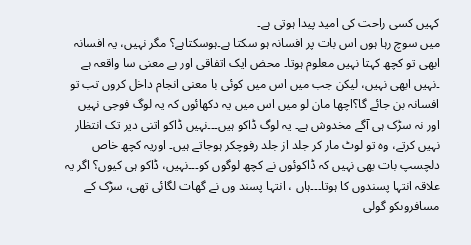کہیں کسی راحت کی امید پیدا ہوتی ہے۔
میں سوچ رہا ہوں اس بات پر افسانہ ہو سکتا ہے۔ہوسکتاہے؟ مگر نہیں، یہ افسانہ ابھی تو کچھ کہتا نہیں معلوم ہوتا۔ محض ایک اتفاقی اور بے معنی سا واقعہ ہے ۔نہیں ابھی نہیں، لیکن جب میں اس میں کوئی با معنی انجام داخل کروں تب تو افسانہ بن جائے گا؟اچھا مان لو میں اس میں یہ دکھائوں کہ یہ لوگ فوجی نہیں اور نہ سڑک ہی آگے مخدوش ہے۔ یہ لوگ ڈاکو ہیں۔۔۔نہیں ڈاکو اتنی دیر تک انتظار نہیں کرتے، وہ تو لوٹ مار کر جلد از جلد رفوچکر ہوجاتے ہیں۔ اوریہ کچھ خاص دلچسپ بات بھی نہیں کہ ڈاکوئوں نے کچھ لوگوں کو۔۔۔نہیں، ڈاکو ہی کیوں؟ اگر یہ علاقہ انتہا پسندوں کا ہوتا۔۔۔ہاں ، انتہا پسند وں نے گھات لگائی تھی، سڑک کے مسافروںکو گولی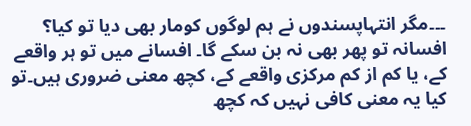۔۔۔مگر انتہاپسندوں نے ہم لوگوں کومار بھی دیا تو کیا؟ افسانہ تو پھر بھی نہ بن سکے گا۔ افسانے میں تو ہر واقعے کے، یا کم از کم مرکزی واقعے کے، کچھ معنی ضروری ہیں۔تو کیا یہ معنی کافی نہیں کہ کچھ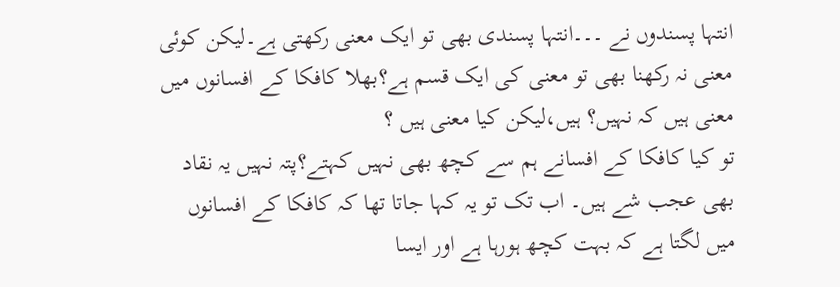انتہا پسندوں نے ۔۔۔انتہا پسندی بھی تو ایک معنی رکھتی ہے۔لیکن کوئی معنی نہ رکھنا بھی تو معنی کی ایک قسم ہے؟بھلا کافکا کے افسانوں میں معنی ہیں کہ نہیں؟ ہیں،لیکن کیا معنی ہیں ؟
تو کیا کافکا کے افسانے ہم سے کچھ بھی نہیں کہتے؟پتہ نہیں یہ نقاد بھی عجب شے ہیں۔ اب تک تو یہ کہا جاتا تھا کہ کافکا کے افسانوں میں لگتا ہے کہ بہت کچھ ہورہا ہے اور ایسا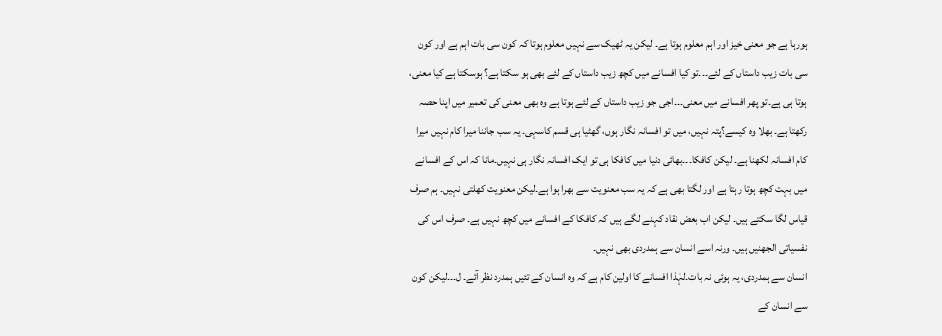ہورہا ہے جو معنی خیز اور اہم معلوم ہوتا ہے۔ لیکن یہ ٹھیک سے نہیں معلوم ہوتا کہ کون سی بات اہم ہے اور کون سی بات زیب داستاں کے لئے۔۔۔تو کیا افسانے میں کچھ زیب داستاں کے لئے بھی ہو سکتا ہے؟ ہوسکتا ہے کیا معنی، ہوتا ہی ہے۔تو پھر افسانے میں معنی۔۔۔اجی جو زیب داستاں کے لئے ہوتا ہے وہ بھی معنی کی تعمیر میں اپنا حصہ رکھتا ہے۔ بھلا وہ کیسے؟پتہ نہیں، میں تو افسانہ نگار ہوں، گھٹیا ہی قسم کاسہی۔ یہ سب جاننا میرا کام نہیں میرا کام افسانہ لکھنا ہے۔ لیکن کافکا۔۔۔بھائی دنیا میں کافکا ہی تو ایک افسانہ نگار ہی نہیں۔مانا کہ اس کے افسانے میں بہت کچھ ہوتا رہتا ہے اور لگتا بھی ہے کہ یہ سب معنویت سے بھرا ہوا ہے۔لیکن معنویت کھلتی نہیں۔ ہم صرف قیاس لگا سکتے ہیں۔ لیکن اب بعض نقاد کہنے لگے ہیں کہ کافکا کے افسانے میں کچھ نہیں ہے۔ صرف اس کی نفسیاتی الجھنیں ہیں۔ ورنہ اسے انسان سے ہمدردی بھی نہیں۔
انسان سے ہمدردی، یہ ہوئی نہ بات۔لہٰذا افسانے کا اولین کام ہے کہ وہ انسان کے تئیں ہمدرد نظر آئے۔ ل۔۔۔لیکن کون سے انسان کے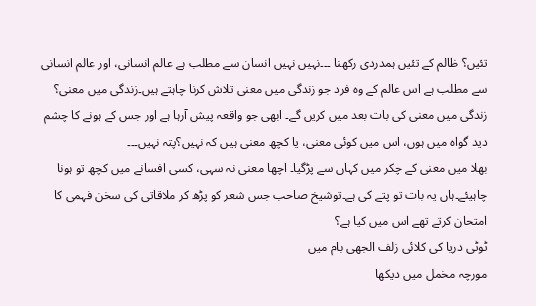تئیں؟ ظالم کے تئیں ہمدردی رکھنا ۔۔۔نہیں نہیں انسان سے مطلب ہے عالم انسانی، اور عالم انسانی سے مطلب ہے اس عالم کے وہ فرد جو زندگی میں معنی تلاش کرنا چاہتے ہیں۔زندگی میں معنی؟ زندگی میں معنی کی بات بعد میں کریں گے۔ ابھی جو واقعہ پیش آرہا ہے اور جس کے ہونے کا چشم دید گواہ میں ہوں، اس میں کوئی معنی، یا کچھ معنی ہیں کہ نہیں؟پتہ نہیں۔۔۔
بھلا میں معنی کے چکر میں کہاں سے پڑگیا۔ اچھا معنی نہ سہی، کسی افسانے میں کچھ تو ہونا چاہیئے۔ہاں یہ بات تو پتے کی ہے۔توشیخ صاحب جس شعر کو پڑھ کر ملاقاتی کی سخن فہمی کا امتحان کرتے تھے اس میں کیا ہے؟
ٹوٹی دریا کی کلائی زلف الجھی بام میں
مورچہ مخمل میں دیکھا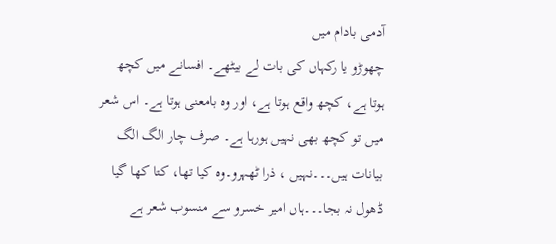آدمی بادام میں
چھوڑو یا رکہاں کی بات لے بیٹھے۔ افسانے میں کچھ ہوتا ہے، کچھ واقع ہوتا ہے، اور وہ بامعنی ہوتا ہے۔ اس شعر میں تو کچھ بھی نہیں ہورہا ہے۔ صرف چار الگ الگ بیانات ہیں۔۔۔نہیں ، ذرا ٹھہرو۔وہ کیا تھا، کتا کھا گیا ڈھول نہ بجا۔۔۔ہاں امیر خسرو سے منسوب شعر ہے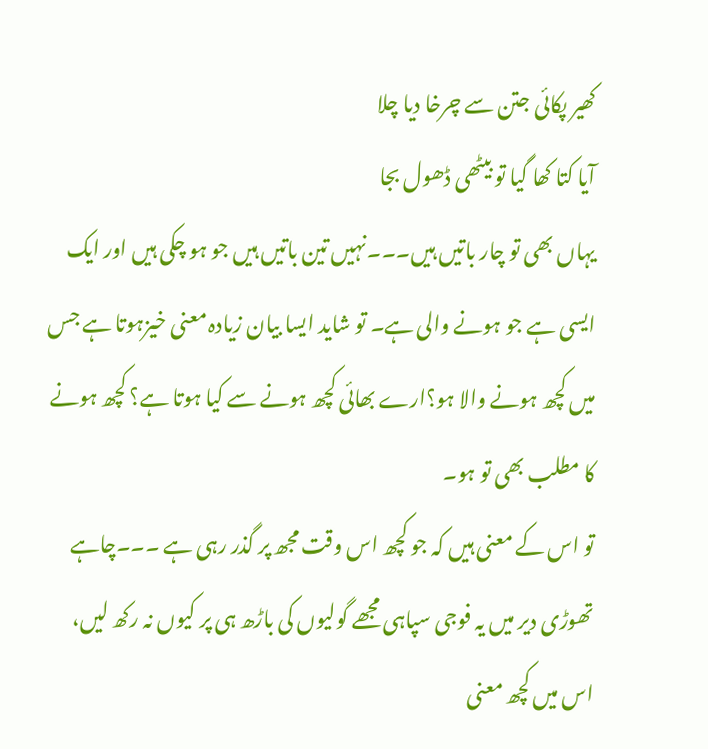کھیر پکائی جتن سے چرخا دیا چلا
آیا کتا کھا گیا تو بیٹھی ڈھول بجا
یہاں بھی تو چار باتیں ہیں۔۔۔نہیں تین باتیں ہیں جو ہو چکی ہیں اور ایک ایسی ہے جو ہونے والی ہے۔ تو شاید ایسا بیان زیادہ معنی خیزہوتا ہے جس میں کچھ ہونے والا ہو؟ارے بھائی کچھ ہونے سے کیا ہوتا ہے؟ کچھ ہونے کا مطلب بھی تو ہو۔
تو اس کے معنی ہیں کہ جو کچھ اس وقت مجھ پر گذر رہی ہے ۔۔۔چاہے تھوڑی دیر میں یہ فوجی سپاہی مجھے گولیوں کی باڑھ ہی پر کیوں نہ رکھ لیں، اس میں کچھ معنی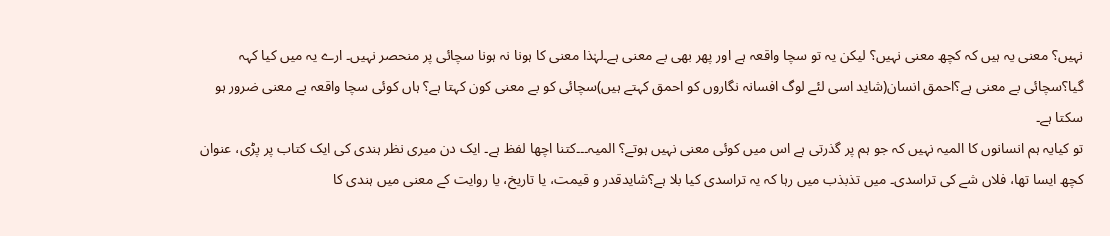نہیں؟ معنی یہ ہیں کہ کچھ معنی نہیں؟ لیکن یہ تو سچا واقعہ ہے اور پھر بھی بے معنی ہے۔لہٰذا معنی کا ہونا نہ ہونا سچائی پر منحصر نہیں۔ ارے یہ میں کیا کہہ گیا؟سچائی بے معنی ہے؟احمق انسان(شاید اسی لئے لوگ افسانہ نگاروں کو احمق کہتے ہیں)سچائی کو بے معنی کون کہتا ہے؟ ہاں کوئی سچا واقعہ بے معنی ضرور ہو سکتا ہے۔
تو کیایہ ہم انسانوں کا المیہ نہیں کہ جو ہم پر گذرتی ہے اس میں کوئی معنی نہیں ہوتے؟ المیہ۔۔۔کتنا اچھا لفظ ہے۔ ایک دن میری نظر ہندی کی ایک کتاب پر پڑی، عنوان کچھ ایسا تھا، فلاں شے کی تراسدی۔ میں تذبذب میں رہا کہ یہ تراسدی کیا بلا ہے؟شایدقدر و قیمت، یا تاریخ، یا روایت کے معنی میں ہندی کا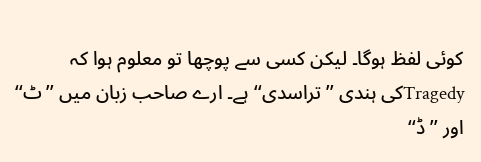کوئی لفظ ہوگا۔ لیکن کسی سے پوچھا تو معلوم ہوا کہ Tragedyکی ہندی ’’تراسدی‘‘ ہے۔ ارے صاحب زبان میں ’’ٹ‘‘ اور ’’ڈ‘‘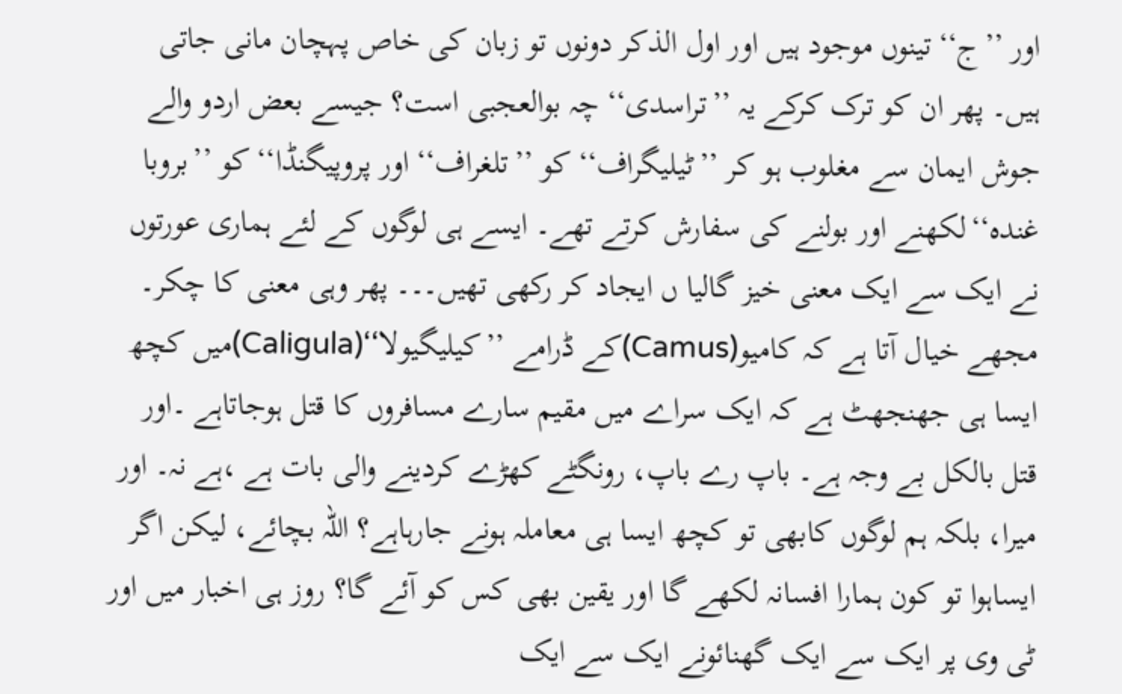اور ’’ج‘‘ تینوں موجود ہیں اور اول الذکر دونوں تو زبان کی خاص پہچان مانی جاتی ہیں۔ پھر ان کو ترک کرکے یہ ’’تراسدی‘‘ چہ بوالعجبی است؟ جیسے بعض اردو والے جوش ایمان سے مغلوب ہو کر ’’ٹیلیگراف‘‘ کو ’’تلغراف‘‘ اور پروپیگنڈا‘‘ کو ’’بروبا غندہ‘‘لکھنے اور بولنے کی سفارش کرتے تھے۔ ایسے ہی لوگوں کے لئے ہماری عورتوں نے ایک سے ایک معنی خیز گالیا ں ایجاد کر رکھی تھیں۔۔۔ پھر وہی معنی کا چکر۔ مجھے خیال آتا ہے کہ کامیو(Camus)کے ڈرامے ’’کیلیگیولا‘‘(Caligula)میں کچھ ایسا ہی جھنجھٹ ہے کہ ایک سراے میں مقیم سارے مسافروں کا قتل ہوجاتاہے ۔اور قتل بالکل بے وجہ ہے۔ باپ رے باپ، رونگٹے کھڑے کردینے والی بات ہے ،ہے نہ۔ اور میرا، بلکہ ہم لوگوں کابھی تو کچھ ایسا ہی معاملہ ہونے جارہاہے؟ اللہ بچائے، لیکن اگر ایساہوا تو کون ہمارا افسانہ لکھے گا اور یقین بھی کس کو آئے گا؟ روز ہی اخبار میں اور ٹی وی پر ایک سے ایک گھنائونے ایک سے ایک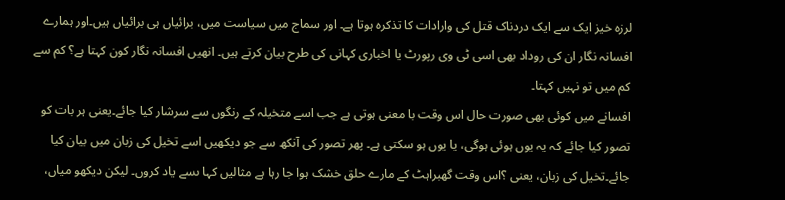لرزہ خیز ایک سے ایک دردناک قتل کی وارادات کا تذکرہ ہوتا ہے۔ اور سماج میں سیاست میں، برائیاں ہی برائیاں ہیں۔اور ہمارے افسانہ نگار ان کی روداد بھی اسی ٹی وی رپورٹ یا اخباری کہانی کی طرح بیان کرتے ہیں۔ انھیں افسانہ نگار کون کہتا ہے؟ کم سے کم میں تو نہیں کہتا۔
افسانے میں کوئی بھی صورت حال اس وقت با معنی ہوتی ہے جب اسے متخیلہ کے رنگوں سے سرشار کیا جائے۔یعنی ہر بات کو تصور کیا جائے کہ یہ یوں ہوئی ہوگی، یا یوں ہو سکتی ہے۔ پھر تصور کی آنکھ سے جو دیکھیں اسے تخیل کی زبان میں بیان کیا جائے۔تخیل کی زبان، یعنی ؟اس وقت گھبراہٹ کے مارے حلق خشک ہوا جا رہا ہے مثالیں کہا ںسے یاد کروں۔ لیکن دیکھو میاں،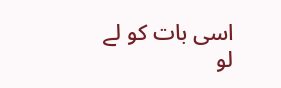اسی بات کو لے لو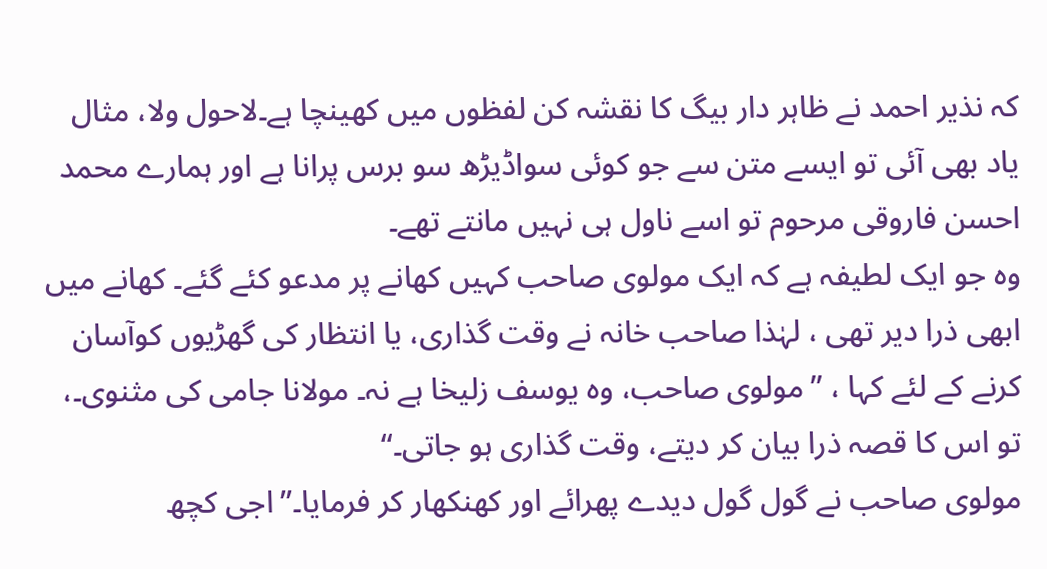کہ نذیر احمد نے ظاہر دار بیگ کا نقشہ کن لفظوں میں کھینچا ہے۔لاحول ولا، مثال یاد بھی آئی تو ایسے متن سے جو کوئی سواڈیڑھ سو برس پرانا ہے اور ہمارے محمد احسن فاروقی مرحوم تو اسے ناول ہی نہیں مانتے تھے۔
وہ جو ایک لطیفہ ہے کہ ایک مولوی صاحب کہیں کھانے پر مدعو کئے گئے۔ کھانے میں ابھی ذرا دیر تھی ، لہٰذا صاحب خانہ نے وقت گذاری، یا انتظار کی گھڑیوں کوآسان کرنے کے لئے کہا ، ’’مولوی صاحب، وہ یوسف زلیخا ہے نہ۔ مولانا جامی کی مثنوی۔، تو اس کا قصہ ذرا بیان کر دیتے، وقت گذاری ہو جاتی۔‘‘
مولوی صاحب نے گول گول دیدے پھرائے اور کھنکھار کر فرمایا۔’’اجی کچھ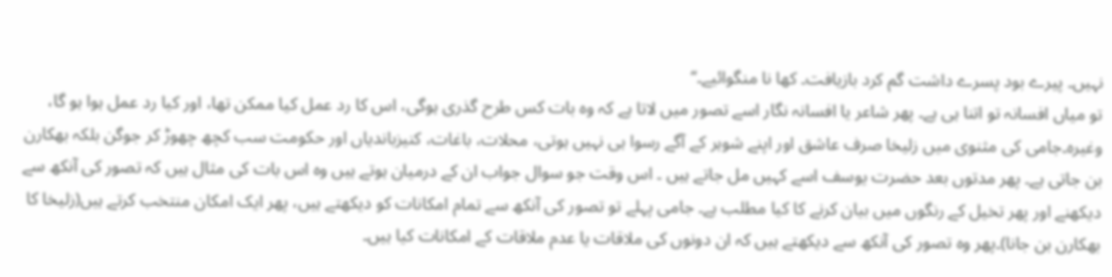نہیں۔ پیرے بود پسرے داشت گم کرد بازیافت۔ کھا نا منگوائیے۔‘‘
تو میاں افسانہ تو اتنا ہی ہے۔ پھر شاعر یا افسانہ نگار اسے تصور میں لاتا ہے کہ وہ بات کس طرح گذری ہوگی، اس کا رد عمل کیا ممکن تھا، اور کیا رد عمل ہوا ہو گا، وغیرہ۔جامی کی مثنوی میں زلیخا صرف عاشق اور اپنے شوہر کے آگے رسوا ہی نہیں ہوتی، محلات، باغات، کنیزباندیاں اور حکومت سب کچھ چھوڑ کر جوگن بلکہ بھکارن بن جاتی ہے۔ پھر مدتوں بعد حضرت یوسف اسے کہیں مل جاتے ہیں ۔ اس وقت جو سوال جواب ان کے درمیان ہوتے ہیں وہ اس بات کی مثال ہیں کہ تصور کی آنکھ سے دیکھنے اور پھر تخیل کے رنگوں میں بیان کرنے کا کیا مطلب ہے۔ جامی پہلے تو تصور کی آنکھ سے تمام امکانات کو دیکھتے ہیں، پھر ایک امکان منتخب کرتے ہیں(زلیخا کا بھکارن بن جانا)۔پھر وہ تصور کی آنکھ سے دیکھتے ہیں کہ ان دونوں کی ملاقات یا عدم ملاقات کے امکانات کیا ہیں۔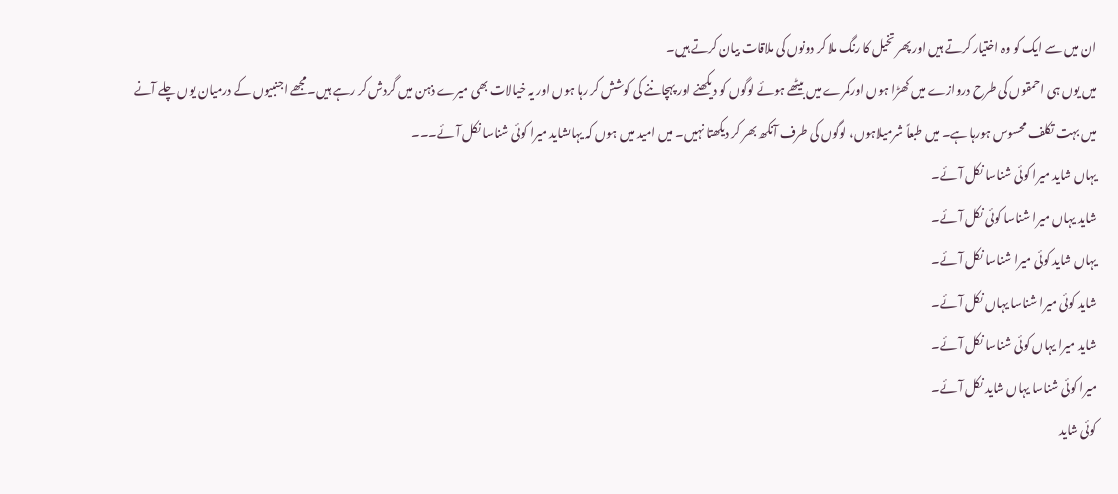ان میں سے ایک کو وہ اختیار کرتے ہیں اور پھر تخیل کا رنگ ملا کر دونوں کی ملاقات بیان کرتے ہیں۔
میں یوں ہی احمقوں کی طرح دروازے میں کھڑا ہوں اورکمرے میں بیٹھے ہوئے لوگوں کو دیکھنے اور پہچاننے کی کوشش کر رہا ہوں اور یہ خیالات بھی میرے ذہن میں گردش کر رہے ہیں۔مجھے اجنبیوں کے درمیان یوں چلے آنے میں بہت تکلف محسوس ہورہا ہے۔ میں طبعاً شرمیلاہوں، لوگوں کی طرف آنکھ بھر کر دیکھتا نہیں۔ میں امید میں ہوں کہ یہاںشاید میرا کوئی شناسا نکل آئے۔۔۔
یہاں شاید میرا کوئی شناسا نکل آئے۔
شاید یہاں میرا شناسا کوئی نکل آئے۔
یہاں شاید کوئی میرا شناسا نکل آئے۔
شاید کوئی میرا شناسا یہاں نکل آئے۔
شاید میرا یہاں کوئی شناسا نکل آئے۔
میرا کوئی شناسا یہاں شاید نکل آئے۔
کوئی شاید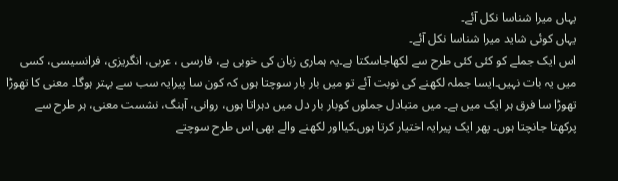یہاں میرا شناسا نکل آئے۔
یہاں کوئی شاید میرا شناسا نکل آئے۔
اس ایک جملے کو کئی کئی طرح سے لکھاجاسکتا ہے۔یہ ہماری زبان کی خوبی ہے، فارسی ، عربی، انگریزی، فرانسیسی، کسی میں یہ بات نہیں۔ایسا جملہ لکھنے کی نوبت آئے تو میں بار بار سوچتا ہوں کہ کون سا پیرایہ سب سے بہتر ہوگا۔ معنی کا تھوڑا تھوڑا سا فرق ہر ایک میں ہے۔ میں متبادل جملوں کوبار بار دل میں دہراتا ہوں، روانی، آہنگ، نشست معنی، ہر طرح سے پرکھتا جانچتا ہوں۔ پھر ایک پیرایہ اختیار کرتا ہوں۔کیااور لکھنے والے بھی اس طرح سوچتے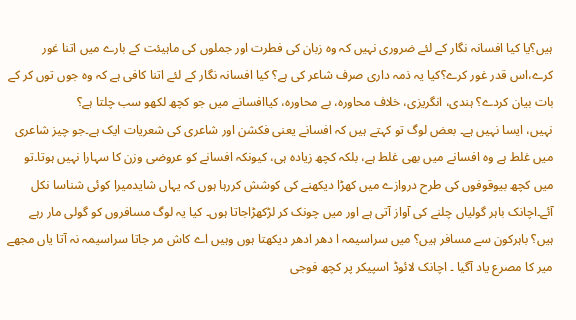ہیں؟یا کیا افسانہ نگار کے لئے ضروری نہیں کہ وہ زبان کی فطرت اور جملوں کی ماہیئت کے بارے میں اتنا غور کرے،اس قدر غور کرے؟کیا یہ ذمہ داری صرف شاعر کی ہے؟ کیا افسانہ نگار کے لئے اتنا کافی ہے کہ وہ جوں توں کر کے بات بیان کردے؟ ہندی، انگریزی، خلاف محاورہ، بے محاورہ، کیاافسانے میں جو کچھ لکھو سب چلتا ہے؟
نہیں، ایسا نہیں ہے۔ بعض لوگ تو کہتے ہیں کہ افسانے یعنی فکشن اور شاعری کی شعریات ایک ہے۔جو چیز شاعری میں غلط ہے وہ افسانے میں بھی غلط ہے، بلکہ کچھ زیادہ ہی، کیونکہ افسانے کو عروضی وزن کا سہارا نہیں ہوتا۔تو میں کچھ بیوقوفوں کی طرح دروازے میں کھڑا دیکھنے کی کوشش کررہا ہوں کہ یہاں شایدمیرا کوئی شناسا نکل آئے۔اچانک باہر گولیاں چلنے کی آواز آتی ہے اور میں چونک کر لڑکھڑاجاتا ہوں۔ کیا یہ لوگ مسافروں کو گولی مار رہے ہیں؟ باہرکون سے مسافر ہیں؟ میں سراسیمہ ا دھر ادھر دیکھتا ہوں وہیں اے کاش مر جاتا سراسیمہ نہ آتا یاں مجھے میر کا مصرع یاد آگیا ۔ اچانک لائوڈ اسپیکر پر کچھ فوجی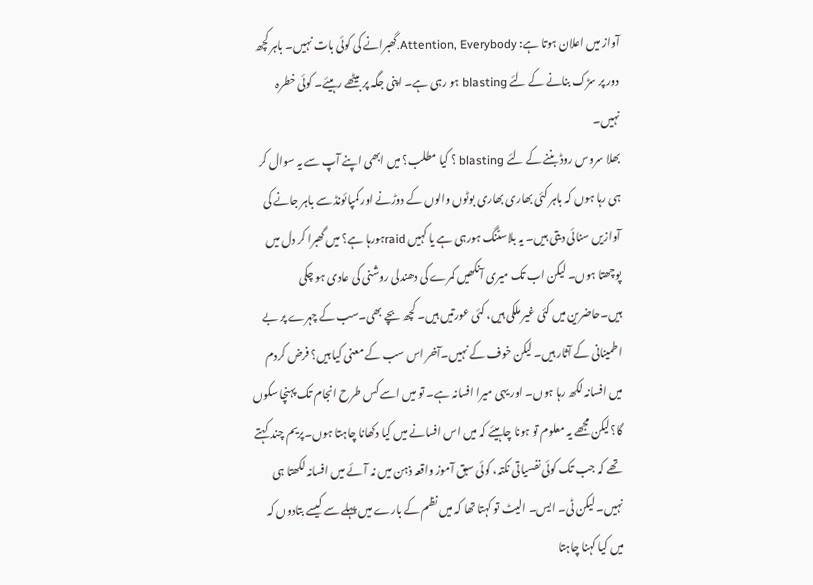آواز میں اعلان ہوتا ہے: Attention, Everybody.گھبرانے کی کوئی بات نہیں۔ باہر کچھ دور پر سڑک بنانے کے لئے blasting ہو رہی ہے۔ اپنی جگہ پر بیٹھے رہیئے۔ کوئی خطرہ نہیں۔
بھلا سروس روڈ بننے کے لئے blasting ؟ کیا مطلب؟ میں ابھی اپنے آپ سے یہ سوال کر ہی رہا ہوں کہ باہر کئی بھاری بھاری بوٹوں والوں کے دوڑنے اور کمپائونڈ سے باہر جانے کی آوازیں سنائی دیتی ہیں۔ یہ بلاسٹنگ ہورہی ہے یا کہیں raidہورہا ہے؟ میں گھبرا کر دل میں پوچھتا ہوں۔ لیکن اب تک میری آنکھیں کمرے کی دھندلی روشنی کی عادی ہو چکی ہیں۔حاضرین میں کئی غیر ملکی ہیں، کئی عورتیں ہیں۔ کچھ بچے بھی۔سب کے چہرے پر بے اطمینانی کے آثار ہیں۔ لیکن خوف کے نہیں۔آخر اس سب کے معنی کیا ہیں؟ فرض کردم میں افسانہ لکھ رہا ہوں۔ اور یہی میرا افسانہ ہے۔ تو میں اسے کس طرح انجام تک پہنچا سکوں گا؟لیکن مجھے یہ معلوم تو ہونا چاہیئے کہ میں اس افسانے میں کیا دکھانا چاہتا ہوں۔پریم چند کہتے تھے کہ جب تک کوئی نفسیاتی نکتہ، کوئی سبق آموز واقعہ ذہن میں نہ آئے میں افسانہ لکھتا ہی نہیں۔ لیکن ٹی۔ ایس۔ الیٹ تو کہتا تھا کہ میں نظم کے بارے میں پہلے سے کیسے بتادوں کہ میں کیا کہنا چاہتا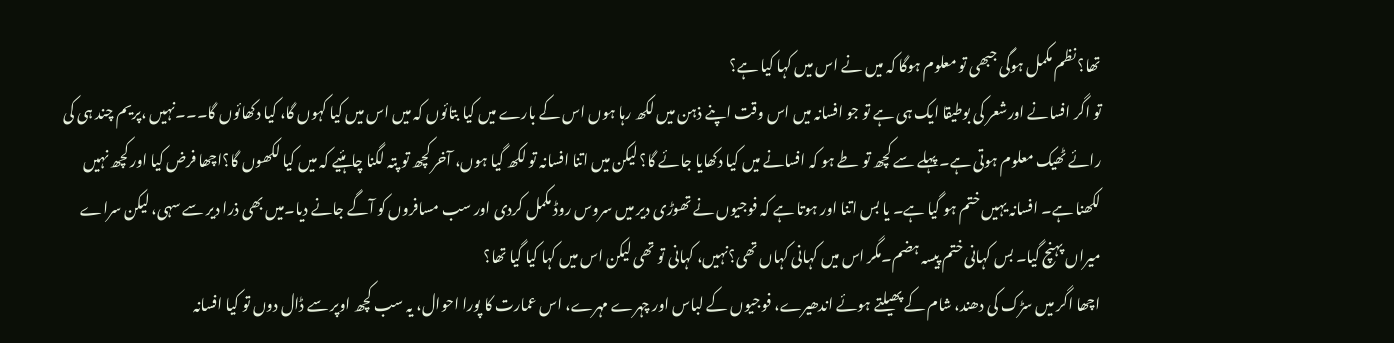تھا؟ نظم مکمل ہوگی جبھی تو معلوم ہوگا کہ میں نے اس میں کہا کیا ہے؟
تو اگر افسانے اورشعر کی بوطیقا ایک ہی ہے تو جو افسانہ میں اس وقت اپنے ذہن میں لکھ رہا ہوں اس کے بارے میں کیا بتائوں کہ میں اس میں کیا کہوں گا، کیا دکھائوں گا۔۔۔نہیں ،پریم چند ہی کی رائے ٹھیک معلوم ہوتی ہے۔ پہلے سے کچھ تو طے ہو کہ افسانے میں کیا دکھایا جائے گا؟ لیکن میں اتنا افسانہ تو لکھ گیا ہوں، آخر کچھ تو پتہ لگنا چاہئیے کہ میں کیا لکھوں گا؟اچھا فرض کیا اور کچھ نہیں لکھنا ہے۔ افسانہ یہیں ختم ہو گیا ہے۔ یا بس اتنا اور ہوتا ہے کہ فوجیوں نے تھوڑی دیر میں سروس روڈ مکمل کردی اور سب مسافروں کو آگے جانے دیا۔میں بھی ذرا دیر سے سہی، لیکن سراے میراں پہنچ گیا۔ بس کہانی ختم پیسہ ہضم۔مگر اس میں کہانی کہاں تھی؟نہیں، کہانی تو تھی لیکن اس میں کہا کیا گیا تھا؟
اچھا اگر میں سڑک کی دھند، شام کے پھیلتے ہوئے اندھیرے، فوجیوں کے لباس اور چہرے مہرے، اس عمارت کا پورا احوال، یہ سب کچھ اوپر سے ڈال دوں تو کیا افسانہ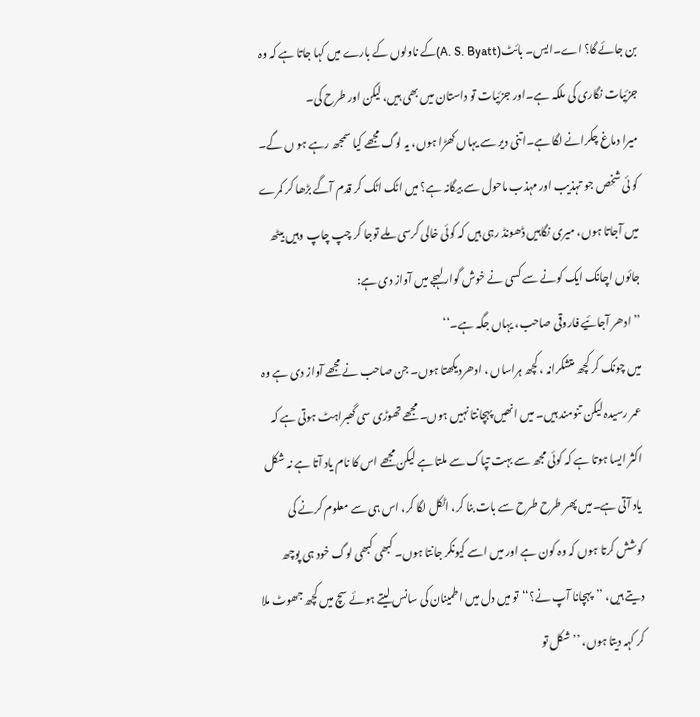بن جائے گا؟ اے۔ایس۔ بائٹ(A. S. Byatt)کے ناولوں کے بارے میں کہا جاتا ہے کہ وہ جزئیات نگاری کی ملکہ ہے۔اور جزئیات تو داستان میں بھی ہیں، لیکن اور طرح کی۔
میرا دماغ چکرانے لگا ہے۔اتنی دیر سے یہاں کھڑا ہوں، یہ لوگ مجھے کیا سمجھ رہے ہو ں گے۔ کو ئی شخص جو تہذیب اور مہذب ماحول سے بیگانہ ہے؟ میں اٹک اٹک کر قدم آگے بڑھا کر کمرے میں آجاتا ہوں، میری نگاہیں ڈھونڈ رہی ہیں کہ کوئی خالی کرسی ملے توجا کر چپ چاپ وہیں بیٹھ جائوں اچانک ایک کونے سے کسی نے خوش گوار لہجے میں آواز دی ہے:
’’ادھر آجائیے فاروقی صاحب، یہاں جگہ ہے۔‘‘
میں چونک کر کچھ متشکرانہ ، کچھ ہراساں ، ادھردیکھتا ہوں۔ جن صاحب نے مجھے آواز دی ہے وہ عمر رسیدہ لیکن تنومند ہیں۔ میں انھیں پہچانتا نہیں ہوں۔ مجھے تھوڑی سی گھبراہٹ ہوتی ہے کہ اکثر ایسا ہوتا ہے کہ کوئی مجھ سے بہت تپاک سے ملتا ہے لیکن مجھے اس کا نام یاد آتا ہے نہ شکل یاد آتی ہے۔میں پھر طرح طرح سے بات بنا کر، اٹکل لگا کر، اس ہی سے معلوم کرنے کی کوشش کرتا ہوں کہ وہ کون ہے اور میں اسے کیونکر جانتا ہوں۔ کبھی کبھی لوگ خود ہی پوچھ دیتے ہیں، ’’پہچانا آپ نے؟‘‘تو میں دل میں اطمینان کی سانس لیتے ہوئے سچ میں کچھ جھوٹ ملا کر کہہ دیتا ہوں، ’’شکل تو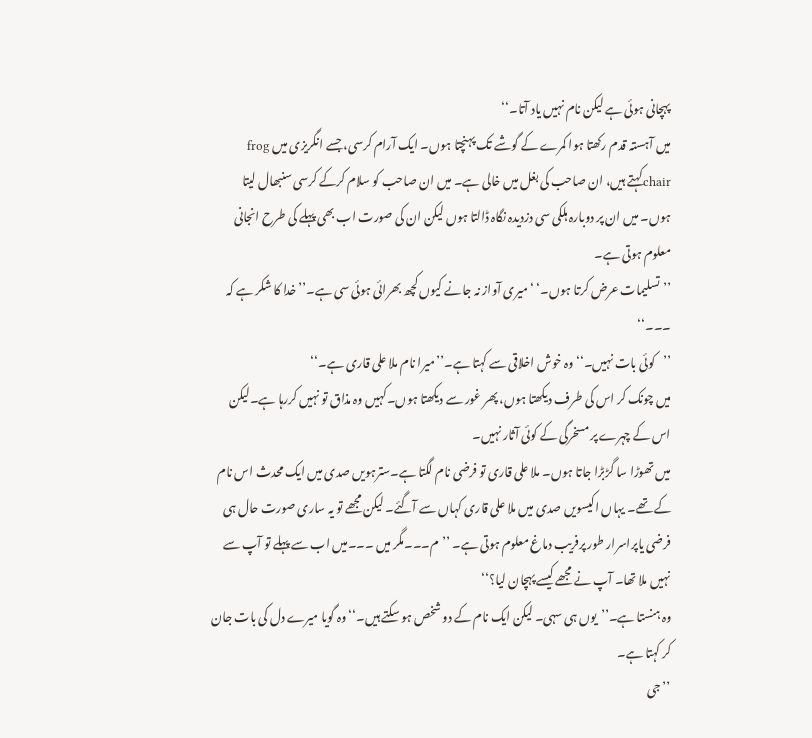پہچانی ہوئی ہے لیکن نام نہیں یاد آتا۔‘‘
میں آہستہ قدم رکھتا ہوا کمرے کے گوشے تک پہنچتا ہوں۔ ایک آرام کرسی، جسے انگریزی میں frog chairکہتے ہیں، ان صاحب کی بغل میں خالی ہے۔ میں ان صاحب کو سلام کرکے کرسی سنبھال لیتا ہوں۔ میں ان پر دوبارہ ہلکی سی دزدیدہ نگاہ ڈالتا ہوں لیکن ان کی صورت اب بھی پہلے کی طرح انجانی معلوم ہوتی ہے۔
’’تسلیمات عرض کرتا ہوں۔‘ ‘ میری آواز نہ جانے کیوں کچھ بھرائی ہوئی سی ہے۔’’خدا کا شکر ہے کہ ۔۔۔‘‘
’’کوئی بات نہیں۔‘‘وہ خوش اخلاقی سے کہتا ہے۔’’میرا نام ملا علی قاری ہے۔‘‘
میں چونک کر اس کی طرف دیکھتا ہوں، پھر غور سے دیکھتا ہوں۔کہیں وہ مذاق تو نہیں کررہا ہے۔لیکن اس کے چہرے پر مسخرگی کے کوئی آثار نہیں۔
میں تھوڑا سا گڑبڑا جاتا ہوں۔ ملا علی قاری تو فرضی نام لگتا ہے۔سترہویں صدی میں ایک محدث اس نام کے تھے۔ یہاں اکیسویں صدی میں ملا علی قاری کہاں سے آگئے۔ لیکن مجھے تو یہ ساری صورت حال ہی فرضی یاپراسرار طور پرفریب دماغ معلوم ہوتی ہے۔ ’’م۔۔۔مگر میں ۔۔۔میں اب سے پہلے تو آپ سے نہیں ملا تھا۔ آپ نے مجھے کیسے پہچان لیا؟‘‘
وہ ہنستا ہے۔’’یوں ہی سہی۔ لیکن ایک نام کے دو شخص ہو سکتے ہیں۔‘‘وہ گویا میرے دل کی بات جان کر کہتا ہے۔
’’جی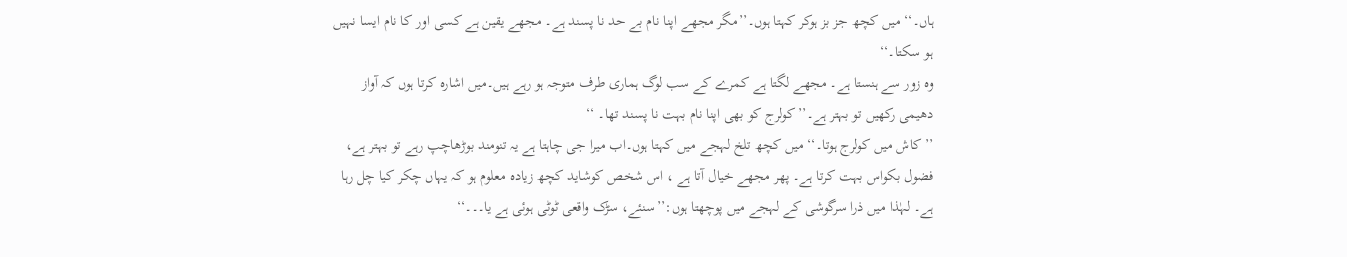ہاں۔‘‘ میں کچھ جز بز ہوکر کہتا ہوں۔’’مگر مجھے اپنا نام بے حد نا پسند ہے۔ مجھے یقین ہے کسی اور کا نام ایسا نہیں ہو سکتا۔‘‘
وہ زور سے ہنستا ہے۔ مجھے لگتا ہے کمرے کے سب لوگ ہماری طرف متوجہ ہو رہے ہیں۔میں اشارہ کرتا ہوں کہ آواز دھیمی رکھیں تو بہتر ہے۔’’کولرج کو بھی اپنا نام بہت نا پسند تھا۔ ‘‘
’’کاش میں کولرج ہوتا۔‘‘ میں کچھ تلخ لہجے میں کہتا ہوں۔اب میرا جی چاہتا ہے یہ تنومند بوڑھاچپ رہے تو بہتر ہے، فضول بکواس بہت کرتا ہے۔ پھر مجھے خیال آتا ہے ، اس شخص کوشاید کچھ زیادہ معلوم ہو کہ یہاں چکر کیا چل رہا ہے۔ لہٰذا میں ذرا سرگوشی کے لہجے میں پوچھتا ہوں:’’سنئے، سڑک واقعی ٹوٹی ہوئی ہے یا۔۔۔‘‘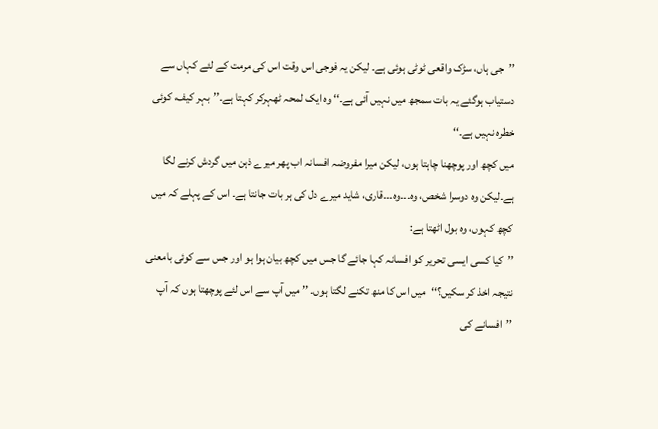’’جی ہاں، سڑک واقعی ٹوٹی ہوئی ہے۔ لیکن یہ فوجی اس وقت اس کی مرمت کے لئے کہاں سے دستیاب ہوگئے یہ بات سمجھ میں نہیں آئی ہے۔‘‘ وہ ایک لمحہ ٹھہرکر کہتا ہے۔’’بہر کیف، کوئی خطرہ نہیں ہے۔‘‘
میں کچھ اور پوچھنا چاہتا ہوں، لیکن میرا مفروضہ افسانہ اب پھر میرے ذہن میں گردش کرنے لگا ہے۔لیکن وہ دوسرا شخص، وہ۔۔۔وہ۔۔۔قاری، شاید میرے دل کی ہر بات جانتا ہے۔ اس کے پہلے کہ میں کچھ کہوں، وہ بول اٹھتا ہے:
’’کیا کسی ایسی تحریر کو افسانہ کہا جائے گا جس میں کچھ بیان ہوا ہو اور جس سے کوئی بامعنی نتیجہ اخذ کر سکیں؟‘‘میں اس کا منھ تکنے لگتا ہوں۔ ’’ میں آپ سے اس لئے پوچھتا ہوں کہ آپ ’’افسانے کی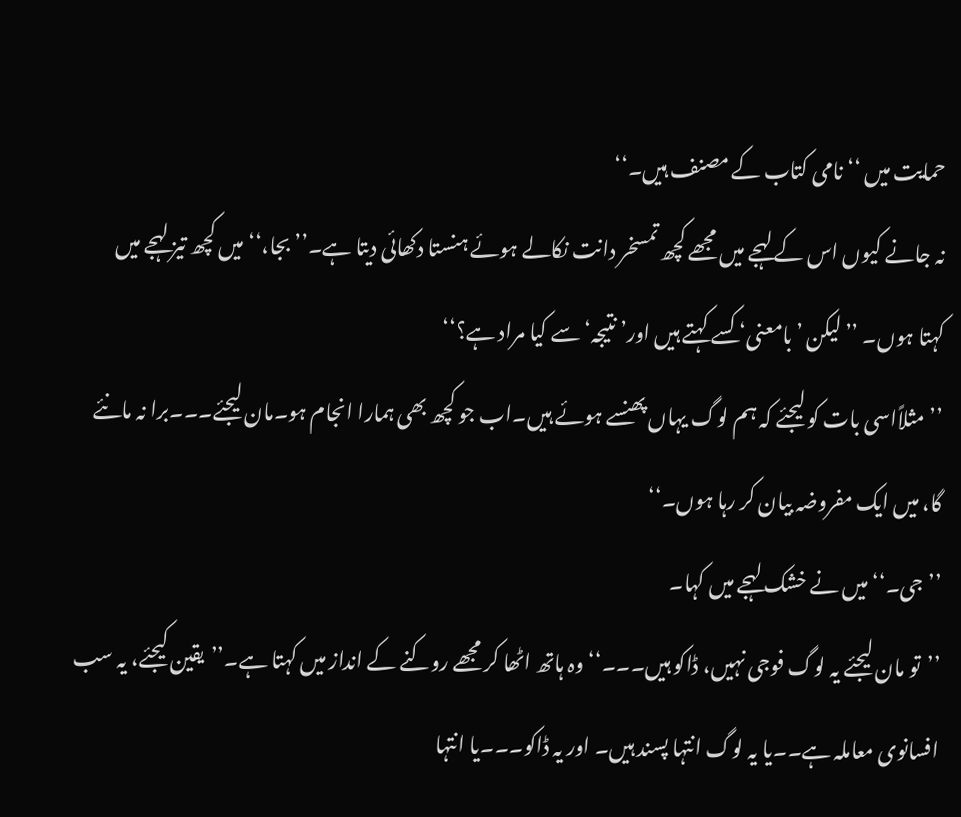حمایت میں ‘‘ نامی کتاب کے مصنف ہیں۔‘‘
نہ جانے کیوں اس کے لہجے میں مجھے کچھ تمسخر دانت نکالے ہوئے ہنستا دکھائی دیتا ہے۔’’بجا،‘‘ میں کچھ تیز لہجے میں کہتا ہوں۔ ’’لیکن ’بامعنی‘ کسے کہتے ہیں اور’ نتیجہ‘ سے کیا مراد ہے؟‘‘
’’مثلاًاسی بات کو لیجئے کہ ہم لوگ یہاں پھنسے ہوئے ہیں۔اب جو کچھ بھی ہمارا انجام ہو۔مان لیجئے۔۔۔برا نہ مانئے گا، میں ایک مفروضہ بیان کر رہا ہوں۔‘‘
’’جی۔‘‘ میں نے خشک لہجے میں کہا۔
’’تو مان لیجئے یہ لوگ فوجی نہیں، ڈاکو ہیں۔۔۔‘‘وہ ہاتھ اٹھا کر مجھے روکنے کے انداز میں کہتا ہے۔’’یقین کیجئے، یہ سب افسانوی معاملہ ہے۔۔یا یہ لوگ انتہا پسند ہیں۔ اور یہ ڈاکو۔۔۔یا انتہا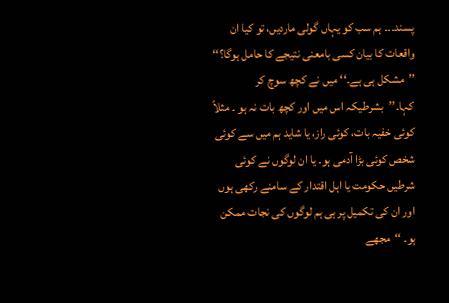پسند۔۔۔ ہم سب کو یہاں گولی ماردیں، تو کیا ان واقعات کا بیان کسی بامعنی نتیجے کا حامل ہوگا؟‘‘
’’مشکل ہی ہے۔‘‘ میں نے کچھ سوچ کر کہا۔’’بشرطیکہ اس میں اور کچھ بات نہ ہو ۔ مثلاً کوئی خفیہ بات، کوئی راز، یا شاید ہم میں سے کوئی شخص کوئی بڑا آدمی ہو۔ یا ان لوگوں نے کوئی شرطیں حکومت یا اہل اقتدار کے سامنے رکھی ہوں اور ان کی تکمیل پر ہی ہم لوگوں کی نجات ممکن ہو۔ ‘‘مجھے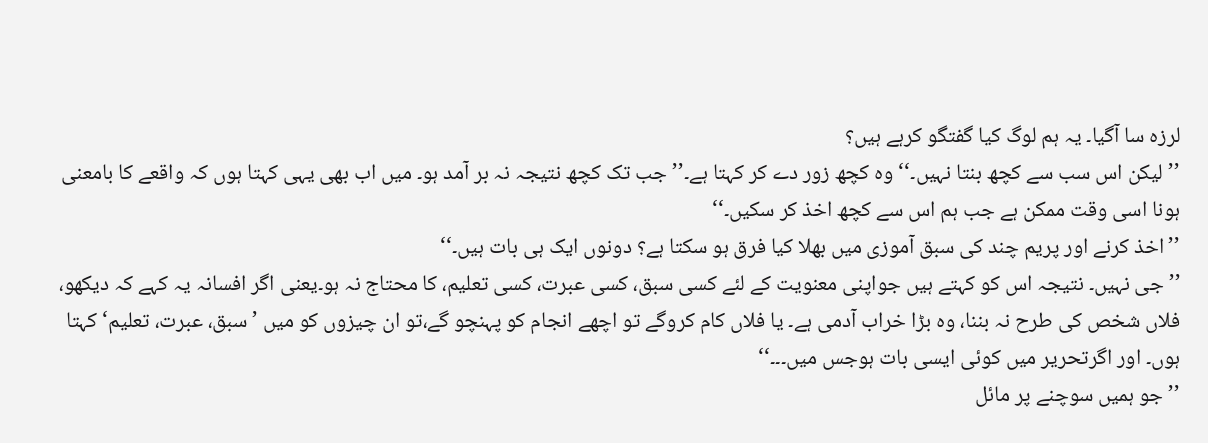لرزہ سا آگیا۔ یہ ہم لوگ کیا گفتگو کرہے ہیں؟
’’لیکن اس سب سے کچھ بنتا نہیں۔‘‘ وہ کچھ زور دے کر کہتا ہے۔’’جب تک کچھ نتیجہ نہ بر آمد ہو۔ میں اب بھی یہی کہتا ہوں کہ واقعے کا بامعنی ہونا اسی وقت ممکن ہے جب ہم اس سے کچھ اخذ کر سکیں۔‘‘
’’اخذ کرنے اور پریم چند کی سبق آموزی میں بھلا کیا فرق ہو سکتا ہے؟ دونوں ایک ہی بات ہیں۔‘‘
’’جی نہیں۔ نتیجہ اس کو کہتے ہیں جواپنی معنویت کے لئے کسی سبق، کسی عبرت، کسی تعلیم، کا محتاج نہ ہو۔یعنی اگر افسانہ یہ کہے کہ دیکھو، فلاں شخص کی طرح نہ بننا، وہ بڑا خراب آدمی ہے۔ یا فلاں کام کروگے تو اچھے انجام کو پہنچو گے،تو ان چیزوں کو میں ’سبق، عبرت، تعلیم‘ کہتا ہوں۔ اور اگرتحریر میں کوئی ایسی بات ہوجس میں۔۔۔‘‘
’’جو ہمیں سوچنے پر مائل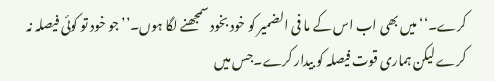کرے۔‘‘ میں بھی اب اس کے ما فی الضمیر کو خود بخود سمجھنے لگا ہوں۔’’جو خود تو کوئی فیصلہ نہ کرے لیکن ہماری قوت فیصلہ کو بیدار کرے۔جس میں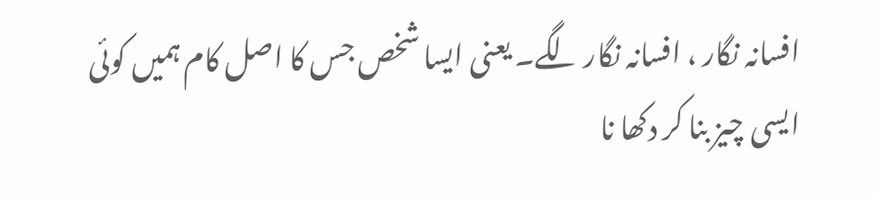افسانہ نگار ، افسانہ نگار لگے۔ یعنی ایسا شخص جس کا اصل کام ہمیں کوئی ایسی چیز بنا کر دکھا نا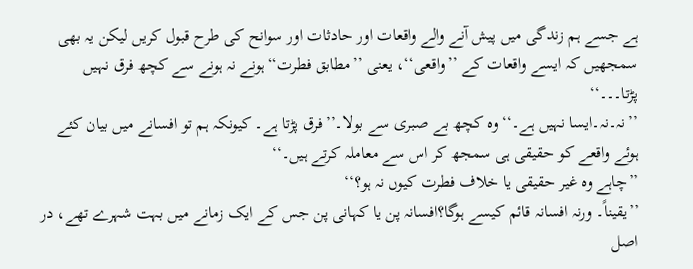ہے جسے ہم زندگی میں پیش آنے والے واقعات اور حادثات اور سوانح کی طرح قبول کریں لیکن یہ بھی سمجھیں کہ ایسے واقعات کے ’’واقعی‘‘، یعنی ’’مطابق فطرت‘‘ہونے نہ ہونے سے کچھ فرق نہیں پڑتا۔۔۔‘‘
’’نہ۔نہ۔ایسا نہیں ہے۔‘‘ وہ کچھ بے صبری سے بولا۔’’فرق پڑتا ہے۔ کیونکہ ہم تو افسانے میں بیان کئے ہوئے واقعے کو حقیقی ہی سمجھ کر اس سے معاملہ کرتے ہیں۔‘‘
’’چاہے وہ غیر حقیقی یا خلاف فطرت کیوں نہ ہو؟‘‘
’’یقیناً۔ ورنہ افسانہ قائم کیسے ہوگا؟افسانہ پن یا کہانی پن جس کے ایک زمانے میں بہت شہرے تھے، در اصل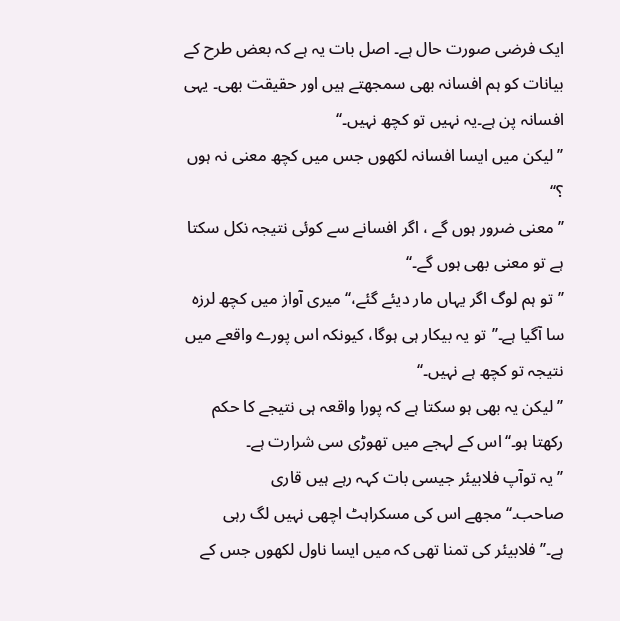ایک فرضی صورت حال ہے۔ اصل بات یہ ہے کہ بعض طرح کے بیانات کو ہم افسانہ بھی سمجھتے ہیں اور حقیقت بھی۔ یہی افسانہ پن ہے۔یہ نہیں تو کچھ نہیں۔‘‘
’’لیکن میں ایسا افسانہ لکھوں جس میں کچھ معنی نہ ہوں ؟‘‘
’’معنی ضرور ہوں گے ، اگر افسانے سے کوئی نتیجہ نکل سکتا ہے تو معنی بھی ہوں گے۔‘‘
’’تو ہم لوگ اگر یہاں مار دیئے گئے،‘‘ میری آواز میں کچھ لرزہ سا آگیا ہے۔’’تو یہ بیکار ہی ہوگا، کیونکہ اس پورے واقعے میں نتیجہ تو کچھ ہے نہیں۔‘‘
’’لیکن یہ بھی ہو سکتا ہے کہ پورا واقعہ ہی نتیجے کا حکم رکھتا ہو۔‘‘اس کے لہجے میں تھوڑی سی شرارت ہے۔
’’یہ توآپ فلابیئر جیسی بات کہہ رہے ہیں قاری صاحب۔‘‘مجھے اس کی مسکراہٹ اچھی نہیں لگ رہی ہے۔’’فلابیئر کی تمنا تھی کہ میں ایسا ناول لکھوں جس کے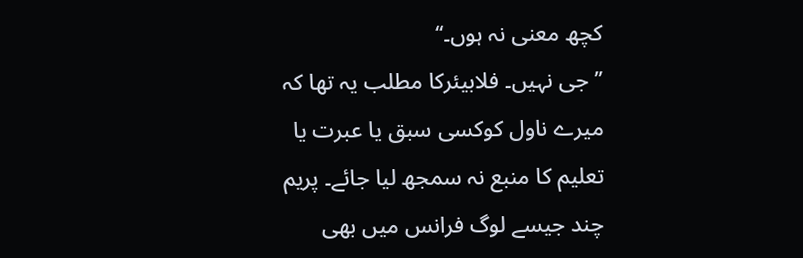کچھ معنی نہ ہوں۔‘‘
’’جی نہیں۔ فلابیئرکا مطلب یہ تھا کہ میرے ناول کوکسی سبق یا عبرت یا تعلیم کا منبع نہ سمجھ لیا جائے۔ پریم چند جیسے لوگ فرانس میں بھی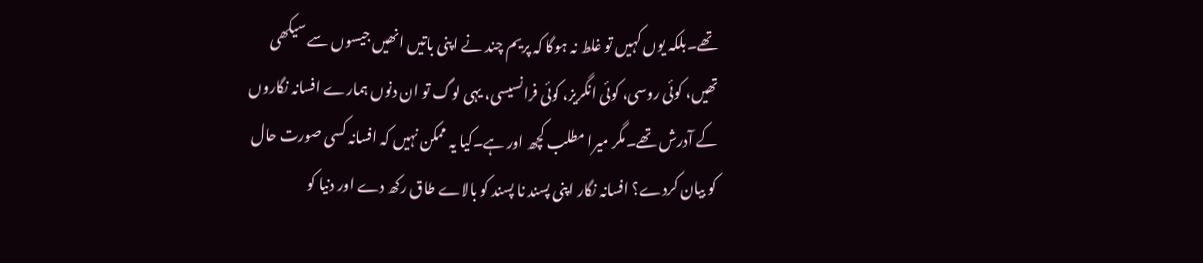تھے۔بلکہ یوں کہیں تو غلط نہ ہوگا کہ پریم چند نے اپنی باتیں انھیں جیسوں سے سیکھی تھیں، کوئی روسی، کوئی انگریز، کوئی فرانسیسی، یہی لوگ تو ان دنوں ہمارے افسانہ نگاروں کے آدرش تھے۔مگر میرا مطلب کچھ اور ہے۔کیا یہ ممکن نہیں کہ افسانہ کسی صورت حال کو بیان کردے؟ افسانہ نگار اپنی پسند نا پسند کو بالاے طاق رکھ دے اور دنیا کو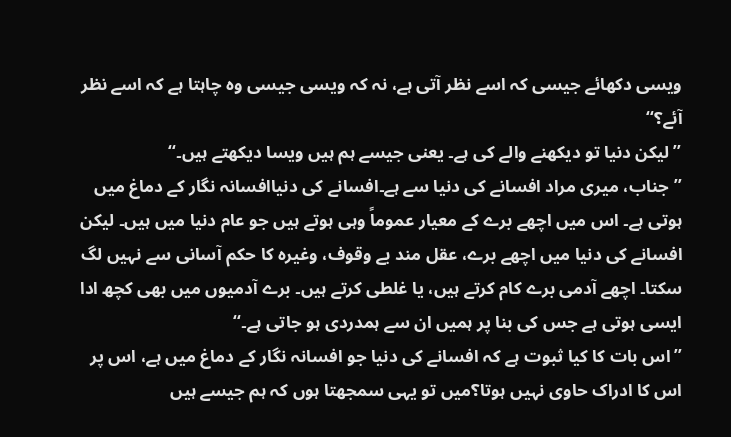ویسی دکھائے جیسی کہ اسے نظر آتی ہے، نہ کہ ویسی جیسی وہ چاہتا ہے کہ اسے نظر آئے؟‘‘
’’لیکن دنیا تو دیکھنے والے کی ہے۔ یعنی جیسے ہم ہیں ویسا دیکھتے ہیں۔‘‘
’’جناب، میری مراد افسانے کی دنیا سے ہے۔افسانے کی دنیاافسانہ نگار کے دماغ میں ہوتی ہے۔ اس میں اچھے برے کے معیار عموماً وہی ہوتے ہیں جو عام دنیا میں ہیں۔ لیکن افسانے کی دنیا میں اچھے برے، عقل مند بے وقوف، وغیرہ کا حکم آسانی سے نہیں لگ سکتا۔ اچھے آدمی برے کام کرتے ہیں، یا غلطی کرتے ہیں۔ برے آدمیوں میں بھی کچھ ادا ایسی ہوتی ہے جس کی بنا پر ہمیں ان سے ہمدردی ہو جاتی ہے۔‘‘
’’اس بات کا کیا ثبوت ہے کہ افسانے کی دنیا جو افسانہ نگار کے دماغ میں ہے، اس پر اس کا ادراک حاوی نہیں ہوتا؟میں تو یہی سمجھتا ہوں کہ ہم جیسے ہیں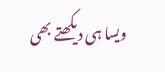ویسا ہی دیکھتے بھی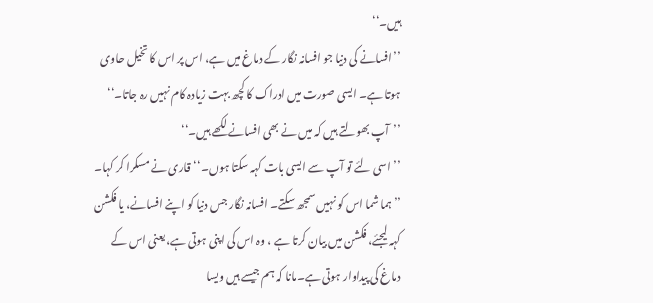ہیں۔‘‘
’’افسانے کی دنیا جو افسانہ نگار کے دماغ میں ہے، اس پر اس کا تخیل حاوی ہوتا ہے۔ ایسی صورت میں ادراک کا کچھ بہت زیادہ کام نہیں رہ جاتا۔‘‘
’’آپ بھولتے ہیں کہ میں نے بھی افسانے لکھے ہیں۔‘‘
’’اسی لئے تو آپ سے ایسی بات کہہ سکتا ہوں۔‘‘قاری نے مسکرا کر کہا۔ ’’ہما شما اس کو نہیں سمجھ سکتے۔ افسانہ نگار جس دنیا کو اپنے افسانے، یا فکشن کہہ لیجئے، فکشن میں بیان کرتا ہے ، وہ اس کی اپنی ہوتی ہے، یعنی اس کے دماغ کی پیداوار ہوتی ہے۔مانا کہ ہم جیسے ہیں ویسا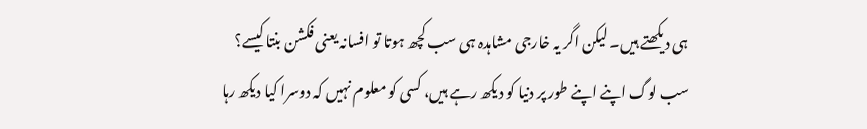ہی دیکھتے ہیں۔ لیکن اگر یہ خارجی مشاہدہ ہی سب کچھ ہوتا تو افسانہ یعنی فکشن بنتا کیسے؟ سب لوگ اپنے اپنے طور پر دنیا کو دیکھ رہے ہیں، کسی کو معلوم نہیں کہ دوسرا کیا دیکھ رہا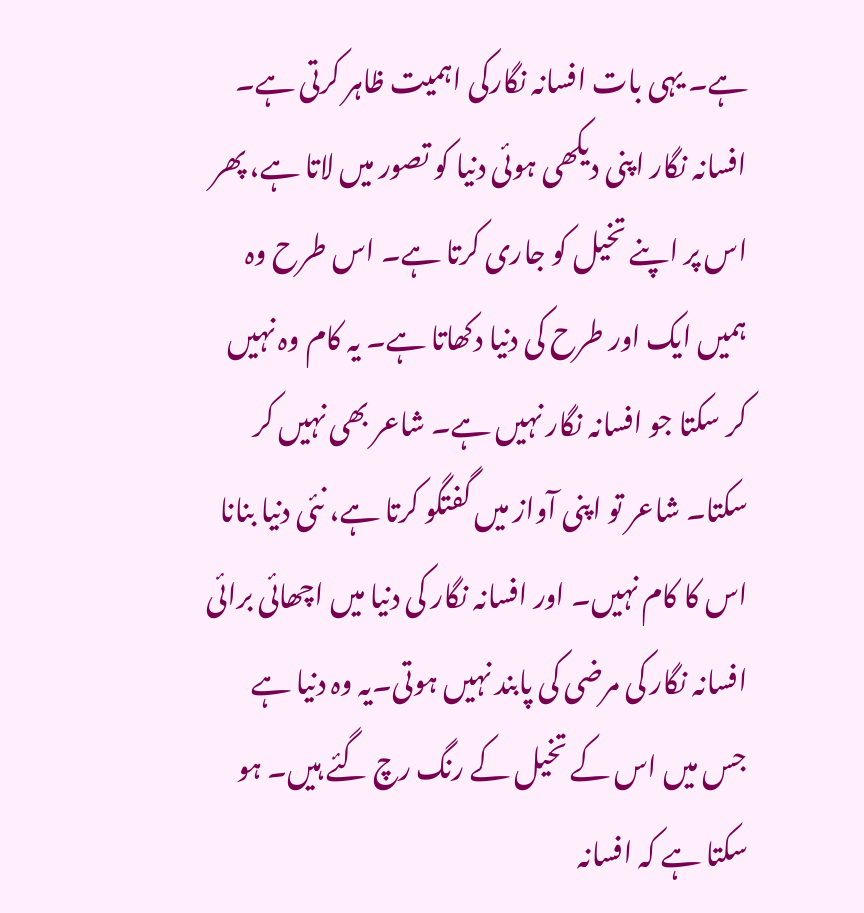ہے۔ یہی بات افسانہ نگارکی اہمیت ظاہر کرتی ہے۔ افسانہ نگار اپنی دیکھی ہوئی دنیا کو تصور میں لاتا ہے، پھر اس پر اپنے تخیل کو جاری کرتا ہے۔ اس طرح وہ ہمیں ایک اور طرح کی دنیا دکھاتا ہے۔ یہ کام وہ نہیں کر سکتا جو افسانہ نگار نہیں ہے۔ شاعر بھی نہیں کر سکتا۔ شاعر تو اپنی آواز میں گفتگو کرتا ہے، نئی دنیا بنانا اس کا کام نہیں۔ اور افسانہ نگار کی دنیا میں اچھائی برائی افسانہ نگار کی مرضی کی پابند نہیں ہوتی۔یہ وہ دنیا ہے جس میں اس کے تخیل کے رنگ رچ گئے ہیں۔ ہو سکتا ہے کہ افسانہ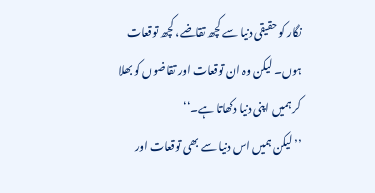نگار کو حقیقی دنیا سے کچھ تقاضے، کچھ توقعات ہوں۔ لیکن وہ ان توقعات اور تقاضوں کو بھلا کر ہمیں اپنی دنیا دکھاتا ہے۔‘‘
’’لیکن ہمیں اس دنیا سے بھی توقعات اور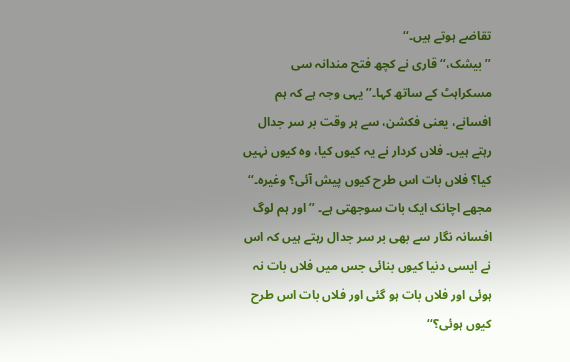تقاضے ہوتے ہیں۔‘‘
’’بیشک،‘‘ قاری نے کچھ فتح مندانہ سی مسکراہٹ کے ساتھ کہا۔’’یہی وجہ ہے کہ ہم افسانے، یعنی فکشن، سے ہر وقت بر سر جدال رہتے ہیں۔ فلاں کردار نے یہ کیوں کیا، وہ کیوں نہیں کیا؟ فلاں بات اس طرح کیوں پیش آئی؟ وغیرہ۔‘‘
مجھے اچانک ایک بات سوجھتی ہے۔ ’’اور ہم لوگ افسانہ نگار سے بھی بر سر جدال رہتے ہیں کہ اس نے ایسی دنیا کیوں بنائی جس میں فلاں بات نہ ہوئی اور فلاں بات ہو گئی اور فلاں بات اس طرح کیوں ہوئی؟‘‘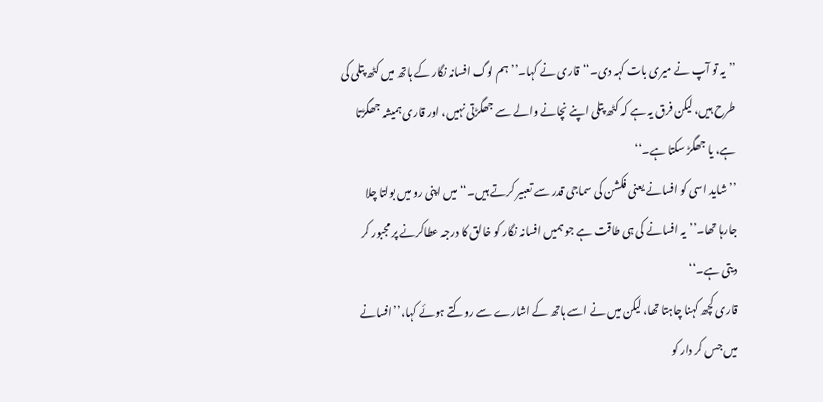’’یہ تو آپ نے میری بات کہہ دی۔‘‘قاری نے کہا۔’’ہم لوگ افسانہ نگار کے ہاتھ میں کٹھ پتلی کی طرح ہیں، لیکن فرق یہ ہے کہ کٹھ پتلی اپنے نچانے والے سے جھگڑتی نہیں، اور قاری ہمیشہ جھگڑتا ہے، یا جھگڑ سکتا ہے۔‘‘
’’شاید اسی کو افسانے یعنی فکشن کی سماجی قدر سے تعبیر کرتے ہیں۔‘‘ میں اپنی رو میں بولتا چلا جارہا تھا۔’’یہ افسانے کی ہی طاقت ہے جو ہمیں افسانہ نگار کو خالق کا درجہ عطاکرنے پر مجبور کر دیتی ہے۔‘‘
قاری کچھ کہنا چاہتا تھا، لیکن میں نے اسے ہاتھ کے اشارے سے روکتے ہوئے کہا،’’افسانے میں جس کر دار کو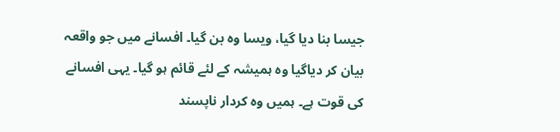جیسا بنا دیا گیا، ویسا وہ بن گیا۔ افسانے میں جو واقعہ بیان کر دیاگیا وہ ہمیشہ کے لئے قائم ہو گیا۔ یہی افسانے کی قوت ہے۔ ہمیں وہ کردار ناپسند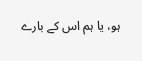ہو، یا ہم اس کے بارے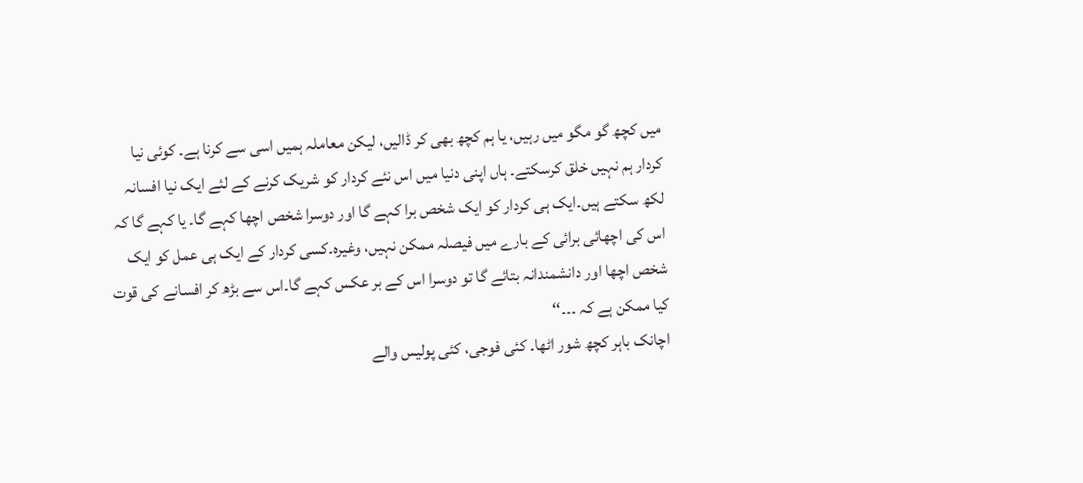میں کچھ گو مگو میں رہیں، یا ہم کچھ بھی کر ڈالیں، لیکن معاملہ ہمیں اسی سے کرنا ہے۔ کوئی نیا کردار ہم نہیں خلق کرسکتے۔ ہاں اپنی دنیا میں اس نئے کردار کو شریک کرنے کے لئے ایک نیا افسانہ لکھ سکتے ہیں۔ایک ہی کردار کو ایک شخص برا کہے گا اور دوسرا شخص اچھا کہے گا۔ یا کہے گا کہ اس کی اچھائی برائی کے بارے میں فیصلہ ممکن نہیں، وغیرہ۔کسی کردار کے ایک ہی عمل کو ایک شخص اچھا اور دانشمندانہ بتائے گا تو دوسرا اس کے بر عکس کہے گا۔اس سے بڑھ کر افسانے کی قوت کیا ممکن ہے کہ ۔۔۔‘‘
اچانک باہر کچھ شور اٹھا۔ کئی فوجی، کئی پولیس والے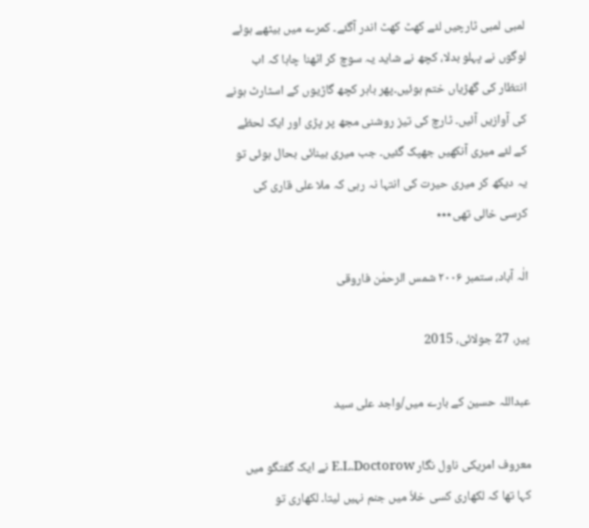لمبی لمبی ٹارچیں لئے کھٹ کھٹ اندر آگئے۔ کمرے میں بیٹھے ہوئے لوگوں نے پہلو بدلا، کچھ نے شاید یہ سوچ کر اٹھنا چاہا کہ اب انتظار کی گھڑیاں ختم ہوئیں۔پھر باہر کچھ گاڑیوں کے اسٹارٹ ہونے کی آوازیں آئیں۔ ٹارچ کی تیز روشنی مجھ پر پڑی اور ایک لحظے کے لئے میری آنکھیں جھپک گئیں۔ جب میری بینائی بحال ہوئی تو یہ دیکھ کر میری حیرت کی انتہا نہ رہی کہ ملا علی قاری کی کرسی خالی تھی٭٭٭

الٰہ آباد، ستمبر ۲۰۰۶ شمس الرحمٰن فاروقی

پیر، 27 جولائی، 2015

عبداللہ حسین کے بارے میں/واجد علی سید

معروف امریکی ناول نگار E.L.Doctorow نے ایک گفتگو میں کہا تھا کہ لکھاری کسی خلاٗ میں جنم نہیں لیتا۔ لکھاری تو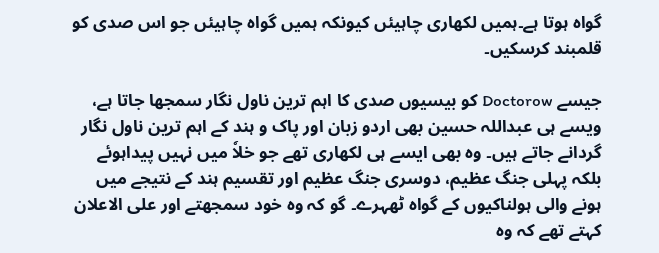گواہ ہوتا ہے۔ہمیں لکھاری چاہیئں کیونکہ ہمیں گواہ چاہیئں جو اس صدی کو قلمبند کرسکیں۔

جیسے Doctorow کو بیسیوں صدی کا اہم ترین ناول نگار سمجھا جاتا ہے، ویسے ہی عبداللہ حسین بھی اردو زبان اور پاک و ہند کے اہم ترین ناول نگار گردانے جاتے ہیں۔ وہ بھی ایسے ہی لکھاری تھے جو خلاٗ میں نہیں پیداہوئے بلکہ پہلی جنگ عظیم، دوسری جنگ عظیم اور تقسیم ہند کے نتیجے میں ہونے والی ہولناکیوں کے گواہ ٹھہرے۔ گو کہ وہ خود سمجھتے اور علی الاعلان کہتے تھے کہ وہ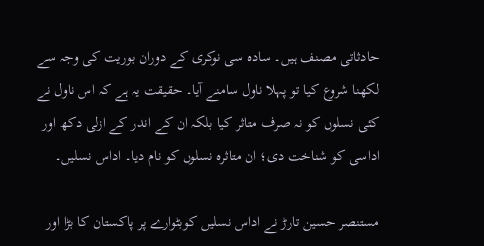حادثاتی مصنف ہیں۔ سادہ سی نوکری کے دوران بوریت کی وجہ سے لکھنا شروع کیا تو پہلا ناول سامنے آیا۔ حقیقت یہ ہے کہ اس ناول نے کئی نسلوں کو نہ صرف متاثر کیا بلکہ ان کے اندر کے ازلی دکھ اور اداسی کو شناخت دی؛ ان متاثرہ نسلوں کو نام دیا۔ اداس نسلیں۔

مستنصر حسین تارڑ نے اداس نسلیں کوبٹوارے پر پاکستان کا بڑا اور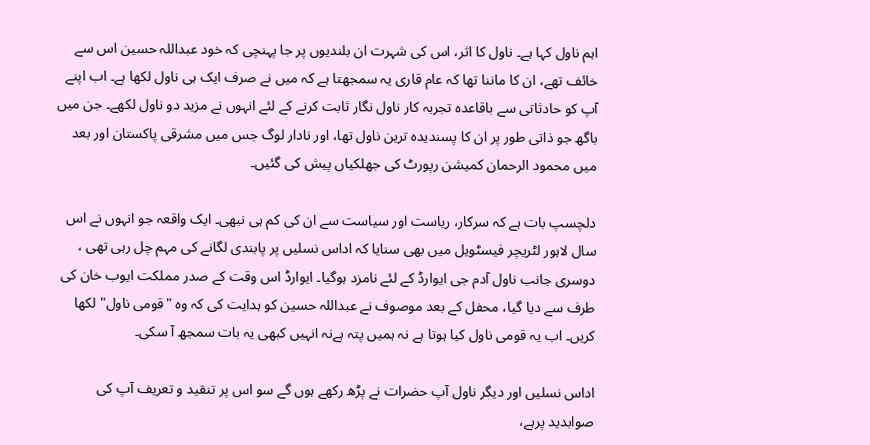اہم ناول کہا ہے۔ ناول کا اثر، اس کی شہرت ان بلندیوں پر جا پہنچی کہ خود عبداللہ حسین اس سے خائف تھے، ان کا ماننا تھا کہ عام قاری یہ سمجھتا ہے کہ میں نے صرف ایک ہی ناول لکھا ہے۔ اب اپنے آپ کو حادثاتی سے باقاعدہ تجربہ کار ناول نگار ثابت کرنے کے لئے انہوں نے مزید دو ناول لکھے۔ جن میں باگھ جو ذاتی طور پر ان کا پسندیدہ ترین ناول تھا، اور نادار لوگ جس میں مشرقی پاکستان اور بعد میں محمود الرحمان کمیشن رپورٹ کی جھلکیاں پیش کی گئیں۔

دلچسپ بات ہے کہ سرکار، ریاست اور سیاست سے ان کی کم ہی نبھی۔ ایک واقعہ جو انہوں نے اس سال لاہور لٹریچر فیسٹویل میں بھی سنایا کہ اداس نسلیں پر پابندی لگانے کی مہم چل رہی تھی ، دوسری جانب ناول آدم جی ایوارڈ کے لئے نامزد ہوگیا۔ ایوارڈ اس وقت کے صدر مملکت ایوب خان کی طرف سے دیا گیا، محفل کے بعد موصوف نے عبداللہ حسین کو ہدایت کی کہ وہ "قومی ناول" لکھا کریں۔ اب یہ قومی ناول کیا ہوتا ہے نہ ہمیں پتہ ہےنہ انہیں کبھی یہ بات سمجھ آ سکی۔

اداس نسلیں اور دیگر ناول آپ حضرات نے پڑھ رکھے ہوں گے سو اس پر تنقید و تعریف آپ کی صوابدید پرہے،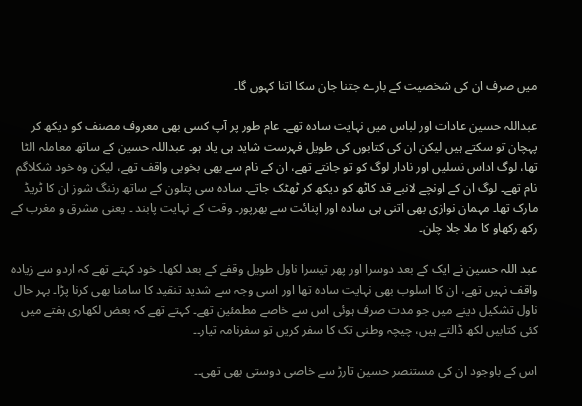میں صرف ان کی شخصیت کے بارے جتنا جان سکا اتنا کہوں گا۔

عبداللہ حسین عادات اور لباس میں نہایت سادہ تھے۔ عام طور پر آپ کسی بھی معروف مصنف کو دیکھ کر پہچان تو سکتے ہیں لیکن ان کی کتابوں کی طویل فہرست شاید ہی یاد ہو۔ عبداللہ حسین کے ساتھ معاملہ الٹا تھا، لوگ اداس نسلیں اور نادار لوگ کو تو جانتے تھے، ان کے نام سے بھی بخوبی واقف تھے، لیکن وہ خود شکلاگم نام تھے۔ لوگ ان کے اونچے لانبے قد کاٹھ کو دیکھ کر ٹھٹک جاتے۔ سادہ سی پتلون کے ساتھ رننگ شوز ان کا ٹریڈ مارک تھا۔ مہمان نوازی بھی اتنی ہی سادہ اور اپنائت سے بھرپور۔ وقت کے نہایت پابند ۔ یعنی مشرق و مغرب کے رکھ رکھاو کا ملا جلا چلن۔

عبد اللہ حسین نے ایک کے بعد دوسرا اور پھر تیسرا ناول طویل وقفے کے بعد لکھا۔ خود کہتے تھے کہ اردو سے زیادہ واقف نہیں تھے، ان کا اسلوب بھی نہایت سادہ تھا اور اسی وجہ سے شدید تنقید کا سامنا بھی کرنا پڑا۔ بہر حال ناول تشکیل دینے میں جو مدت صرف ہوئی اس سے خاصے مطمئین تھے۔ کہتے تھے کہ بعض لکھاری ہفتے میں کئی کتابیں لکھ ڈالتے ہیں، چیچہ وطنی تک کا سفر کریں تو سفرنامہ تیار۔۔

اس کے باوجود ان کی مستنصر حسین تارڑ سے خاصی دوستی بھی تھی۔۔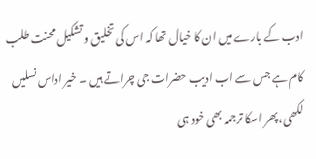ادب کے بارے میں ان کا خیال تھا کہ اس کی تخلیق و تشکیل محنت طلب کام ہے جس سے اب ادیب حضرات جی چراتے ہیں ۔ خیر اداس نسلیں لکھی، پھر اسکا ترجمہ بھی خود ہی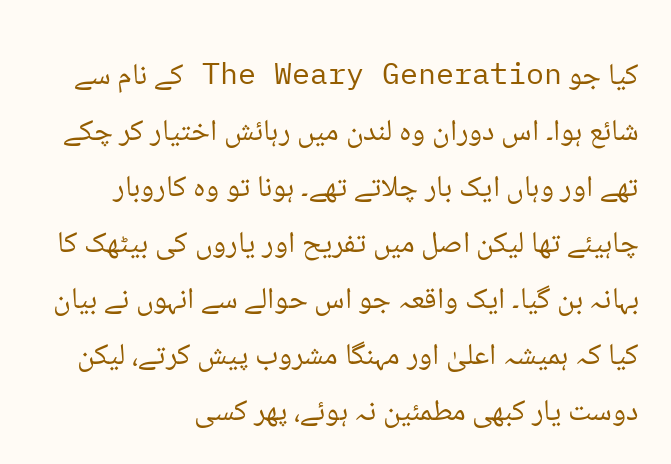کیا جو The Weary Generation کے نام سے شائع ہوا۔ اس دوران وہ لندن میں رہائش اختیار کر چکے تھے اور وہاں ایک بار چلاتے تھے۔ ہونا تو وہ کاروبار چاہیئے تھا لیکن اصل میں تفریح اور یاروں کی بیٹھک کا بہانہ بن گیا۔ ایک واقعہ جو اس حوالے سے انہوں نے بیان کیا کہ ہمیشہ اعلیٰ اور مہنگا مشروب پیش کرتے، لیکن دوست یار کبھی مطمئین نہ ہوئے، پھر کسی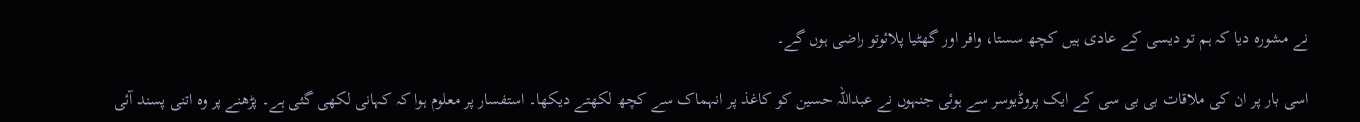نے مشورہ دیا کہ ہم تو دیسی کے عادی ہیں کچھ سستا، وافر اور گھٹیا پلائوتو راضی ہوں گے۔

اسی بار پر ان کی ملاقات بی بی سی کے ایک پروڈیوسر سے ہوئی جنہوں نے عبداللہ حسین کو کاغذ پر انہماک سے کچھ لکھتے دیکھا۔ استفسار پر معلوم ہوا کہ کہانی لکھی گئی ہے۔ پڑھنے پر وہ اتنی پسند آئی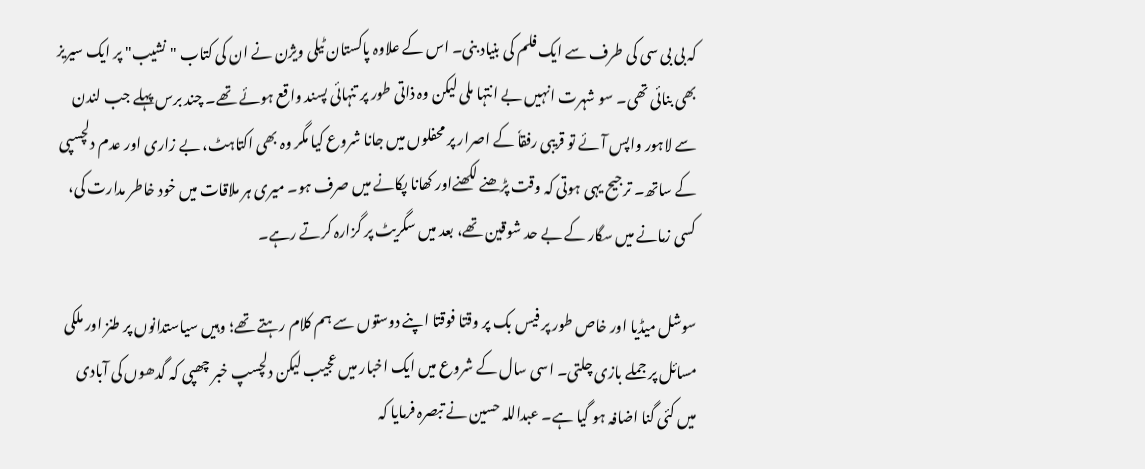کہ بی بی سی کی طرف سے ایک فلم کی بنیاد بنی۔ اس کے علاوہ پاکستان ٹیلی ویژن نے ان کی کتاب "نشیب" پر ایک سیریز بھی بنائی تھی۔ سو شہرت انہیں بے انتہا ملی لیکن وہ ذاتی طور پر تنہائی پسند واقع ہوئے تھے۔ چند برس پہلے جب لندن سے لاہور واپس آئے تو قریبی رفقاٗ کے اصرار پر محفلوں میں جانا شروع کیا مگر وہ بھی اکتاہٹ، بے زاری اور عدم دلچسپی کے ساتھ۔ ترجیح یہی ہوتی کہ وقت پڑھنے لکھنےاور کھانا پکانے میں صرف ہو۔ میری ہر ملاقات میں خود خاطر مدارت کی، کسی زمانے میں سگار کے بے حد شوقین تھے، بعد میں سگریٹ پر گزارہ کرتے رہے۔

سوشل میڈیا اور خاص طور پر فیس بک پر وقتا فوقتا اپنے دوستوں سے ہم کلام رہتے تھے؛ وہیں سیاستدانوں پر طنز اور ملکی مسائل پر جملے بازی چلتی۔ اسی سال کے شروع میں ایک اخبار میں عجیب لیکن دلچسپ خبر چھپی کہ گدھوں کی آبادی میں کئی گنا اضافہ ہو گیا ہے۔ عبداللہ حسین نے تبصرہ فرمایا کہ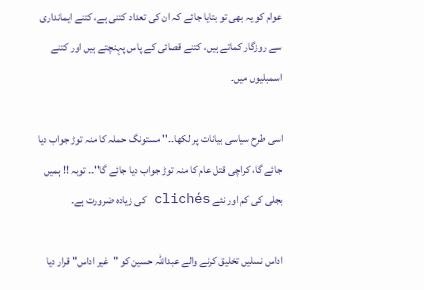عوام کو یہ بھی تو بتایا جائے کہ ان کی تعداد کتنی ہے، کتنے ایمانداری سے روزگار کماتے ہیں، کتنے قصائی کے پاس پہنچتے ہیں اور کتنے اسمبلیوں میں۔

اسی طرح سیاسی بیانات پر لکھا۔۔'' مستونگ حملہ کا منہ توڑ جواب دیا جائے گا، کراچی قتل عام کا منہ توڑ جواب دیا جائے گا''۔۔ توبہ !! ہمیں بجلی کی کم اور نئے clichés کی زیادہ ضرورت ہے۔

اداس نسلیں تخلیق کرنے والے عبداللہ حسین کو "غیر اداس" قرار دیا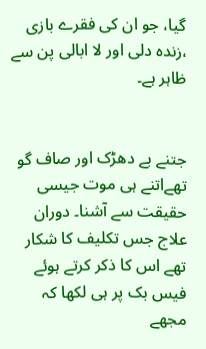گیا، جو ان کی فقرے بازی ،زندہ دلی اور لا ابالی پن سے ظاہر ہے۔


جتنے بے دھڑک اور صاف گو تھےاتنے ہی موت جیسی حقیقت سے آشنا۔ دوران علاج جس تکلیف کا شکار تھے اس کا ذکر کرتے ہوئے فیس بک پر ہی لکھا کہ مجھے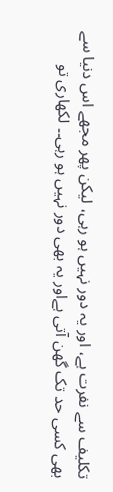تکلیف سے نفرت ہے، اور یہ دور نہیں ہو رہی، لیکن پھر مجھے اس دنیا سے بھی کسی حد تک گھن آتی ہےاور یہ بھی دور نہیں ہو رہی۔۔ لکھاری تو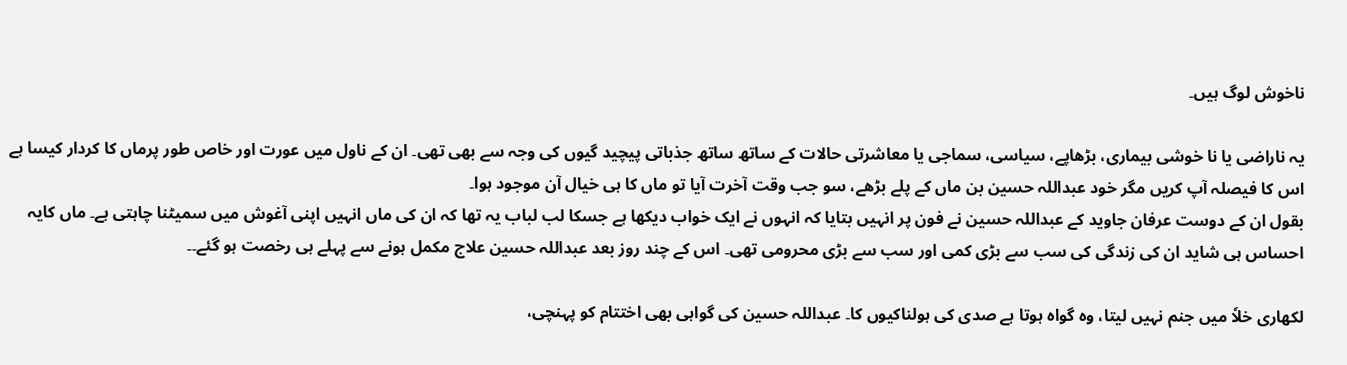ناخوش لوگ ہیں۔

یہ ناراضی یا نا خوشی بیماری، بڑھاپے، سیاسی، سماجی یا معاشرتی حالات کے ساتھ ساتھ جذباتی پیچید گیوں کی وجہ سے بھی تھی۔ ان کے ناول میں عورت اور خاص طور پرماں کا کردار کیسا ہے اس کا فیصلہ آپ کریں مگر خود عبداللہ حسین بن ماں کے پلے بڑھے، سو جب وقت آخرت آیا تو ماں کا ہی خیال آن موجود ہوا۔
بقول ان کے دوست عرفان جاوید کے عبداللہ حسین نے فون پر انہیں بتایا کہ انہوں نے ایک خواب دیکھا ہے جسکا لب لباب یہ تھا کہ ان کی ماں انہیں اپنی آغوش میں سمیٹنا چاہتی ہے۔ ماں کایہ احساس ہی شاید ان کی زندگی کی سب سے بڑی کمی اور سب سے بڑی محرومی تھی۔ اس کے چند روز بعد عبداللہ حسین علاج مکمل ہونے سے پہلے ہی رخصت ہو گئے۔۔

لکھاری خلاٗ میں جنم نہیں لیتا، وہ گواہ ہوتا ہے صدی کی ہولناکیوں کا۔ عبداللہ حسین کی گواہی بھی اختتام کو پہنچی،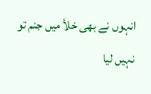انہوں نے بھی خلاٗ میں جنم تو نہیں لیا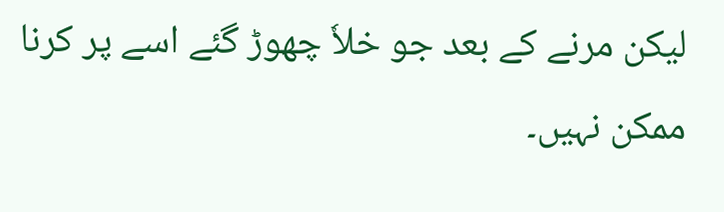لیکن مرنے کے بعد جو خلاٗ چھوڑ گئے اسے پر کرنا ممکن نہیں۔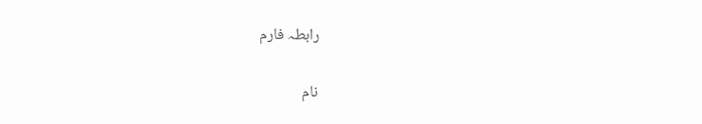رابطہ فارم

نام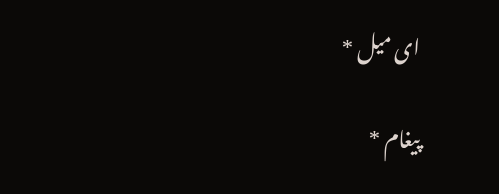ای میل *

پیغام *